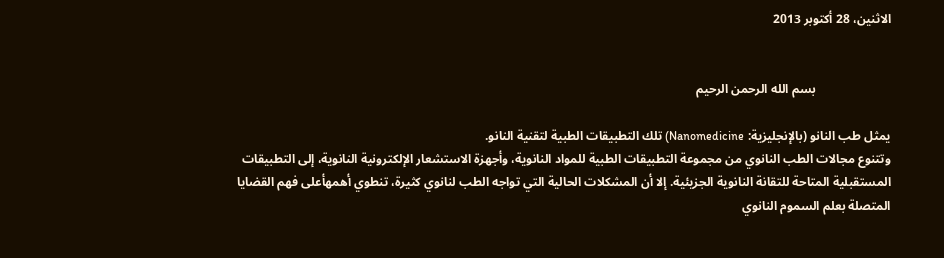الاثنين، 28 أكتوبر 2013


                        بسم الله الرحمن الرحيم

يمثل طب النانو (بالإنجليزية: Nanomedicine) تلك التطبيقات الطبية لتقنية النانو.
وتتنوع مجالات الطب النانوي من مجموعة التطبيقات الطبية للمواد النانوية، وأجهزة الاستشعار الإلكترونية النانوية، إلى التطبيقات المستقبلية المتاحة للتقانة النانوية الجزيئية. إلا أن المشكلات الحالية التي تواجه الطب لنانوي كثيرة، تنطوي أهمهأعلى فهم القضايا المتصلة بعلم السموم النانوي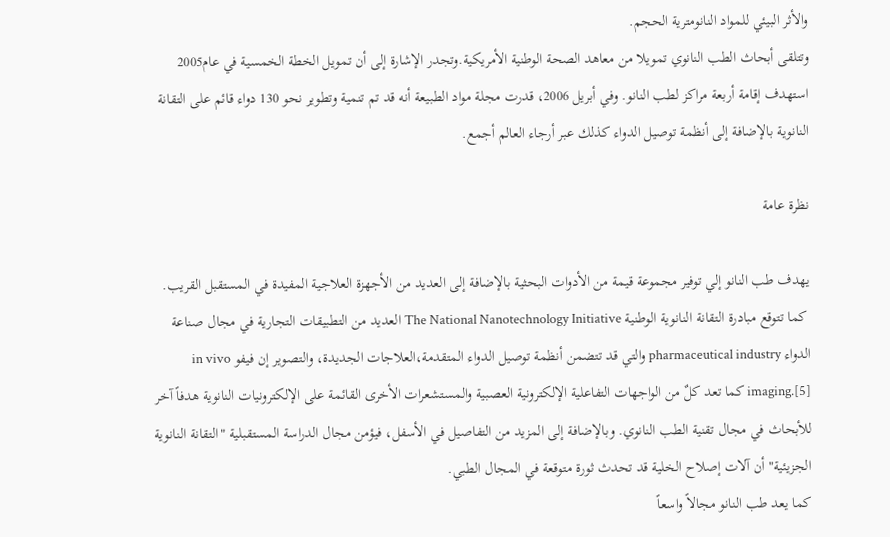والأثر البيئي للمواد النانومترية الحجم.
وتتلقى أبحاث الطب النانوي تمويلا من معاهد الصحة الوطنية الأمريكية.وتجدر الإشارة إلى أن تمويل الخطة الخمسية في عام2005 استهدف إقامة أربعة مراكز لطب النانو. وفي أبريل 2006، قدرت مجلة مواد الطبيعة أنه قد تم تنمية وتطوير نحو 130 دواء قائم على التقانة النانوية بالإضافة إلى أنظمة توصيل الدواء كذلك عبر أرجاء العالم أجمع.

نظرة عامة

يهدف طب النانو إلي توفير مجموعة قيمة من الأدوات البحثية بالإضافة إلى العديد من الأجهزة العلاجية المفيدة في المستقبل القريب.
 كما تتوقع مبادرة التقانة النانوية الوطنية The National Nanotechnology Initiative العديد من التطبيقات التجارية في مجال صناعة الدواء pharmaceutical industry والتي قد تتضمن أنظمة توصيل الدواء المتقدمة،العلاجات الجديدة، والتصوير إن فيفو in vivo imaging.[5] كما تعد كلٌ من الواجهات التفاعلية الإلكترونية العصبية والمستشعرات الأخرى القائمة على الإلكترونيات النانوية هدفاً آخر للأبحاث في مجال تقنية الطب النانوي. وبالإضافة إلى المزيد من التفاصيل في الأسفل، فيؤمن مجال الدراسة المستقبلية "التقانة النانوية الجزيئية" أن آلات إصلاح الخلية قد تحدث ثورة متوقعة في المجال الطبي.
كما يعد طب النانو مجالاً واسعاً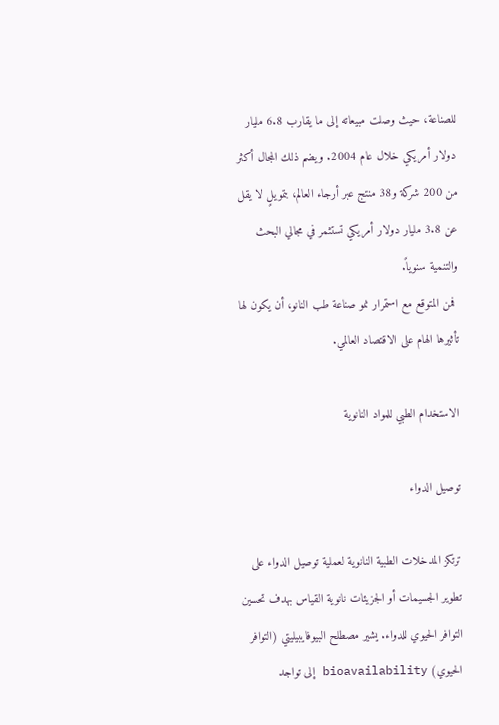للصناعة، حيث وصلت مبيعاته إلى ما يقارب 6.8 مليار دولار أمريكي خلال عام 2004. ويضم ذلك المجال أكثر من 200 شركة و38 منتج عبر أرجاء العالم، بتمويلٍ لا يقل عن 3.8 مليار دولار أمريكي تستثمر في مجالي البحث والتنمية سنوياً.
 فمن المتوقع مع استمرار نمو صناعة طب النانو، أن يكون لها تأثيرها الهام على الاقتصاد العالمي.

الاستخدام الطبي للمواد النانوية

توصيل الدواء

ترتكز المدخلات الطبية النانوية لعملية توصيل الدواء على تطوير الجسيمات أو الجزيئات نانوية القياس بهدف تحسين التوافر الحيوي للدواء. يشير مصطلح البيوفايبيليتي (التوافر الحيوي) bioavailability إلى تواجد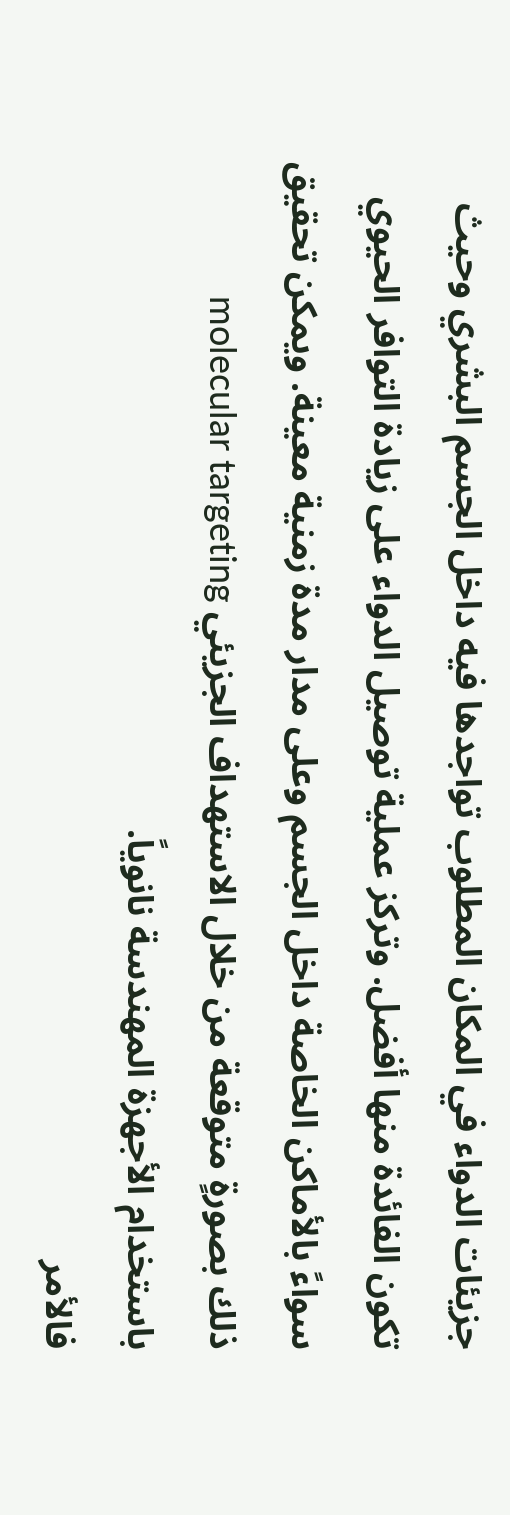جزيئات الدواء في المكان المطلوب تواجدها فيه داخل الجسم البشري وحيث تكون الفائدة منها أفضل. وتركز عملية توصيل الدواء على زيادة التوافر الحيوي سواءً بالأماكن الخاصة داخل الجسم وعلى مدار مدة زمنية معينة. ويمكن تحقيق ذلك بصورةٍ متوقعة من خلال الاستهداف الجزيئي molecular targeting باستخدام الأجهزة المهندسة نانوياً.
فالأمر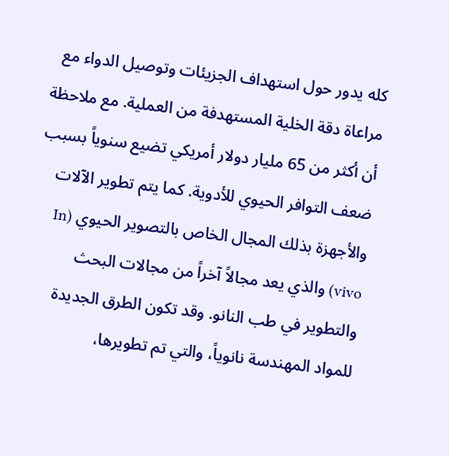كله يدور حول استهداف الجزيئات وتوصيل الدواء مع مراعاة دقة الخلية المستهدفة من العملية. مع ملاحظة أن أكثر من 65 مليار دولار أمريكي تضيع سنوياً بسبب ضعف التوافر الحيوي للأدوية. كما يتم تطوير الآلات والأجهزة بذلك المجال الخاص بالتصوير الحيوي (In vivo) والذي يعد مجالاً آخراً من مجالات البحث والتطوير في طب النانو. وقد تكون الطرق الجديدة للمواد المهندسة نانوياً، والتي تم تطويرها،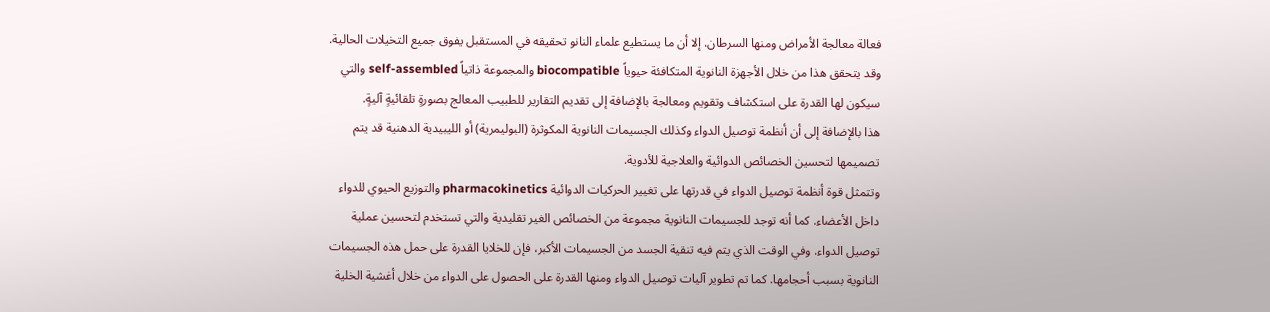فعالة معالجة الأمراض ومنها السرطان. إلا أن ما يستطيع علماء النانو تحقيقه في المستقبل يفوق جميع التخيلات الحالية. وقد يتحقق هذا من خلال الأجهزة النانوية المتكافئة حيوياً biocompatible والمجموعة ذاتياً self-assembled والتي سيكون لها القدرة على استكشاف وتقويم ومعالجة بالإضافة إلى تقديم التقارير للطبيب المعالج بصورةٍ تلقائيةٍ آليةٍ.
هذا بالإضافة إلى أن أنظمة توصيل الدواء وكذلك الجسيمات النانوية المكوثرة (البوليمرية) أو الليبيدية الدهنية قد يتم تصميمها لتحسين الخصائص الدوائية والعلاجية للأدوية.
وتتمثل قوة أنظمة توصيل الدواء في قدرتها على تغيير الحركيات الدوائية pharmacokinetics والتوزيع الحيوي للدواء داخل الأعضاء. كما أنه توجد للجسيمات النانوية مجموعة من الخصائص الغير تقليدية والتي تستخدم لتحسين عملية توصيل الدواء. وفي الوقت الذي يتم فيه تنقية الجسد من الجسيمات الأكبر، فإن للخلايا القدرة على حمل هذه الجسيمات النانوية بسبب أحجامها. كما تم تطوير آليات توصيل الدواء ومنها القدرة على الحصول على الدواء من خلال أغشية الخلية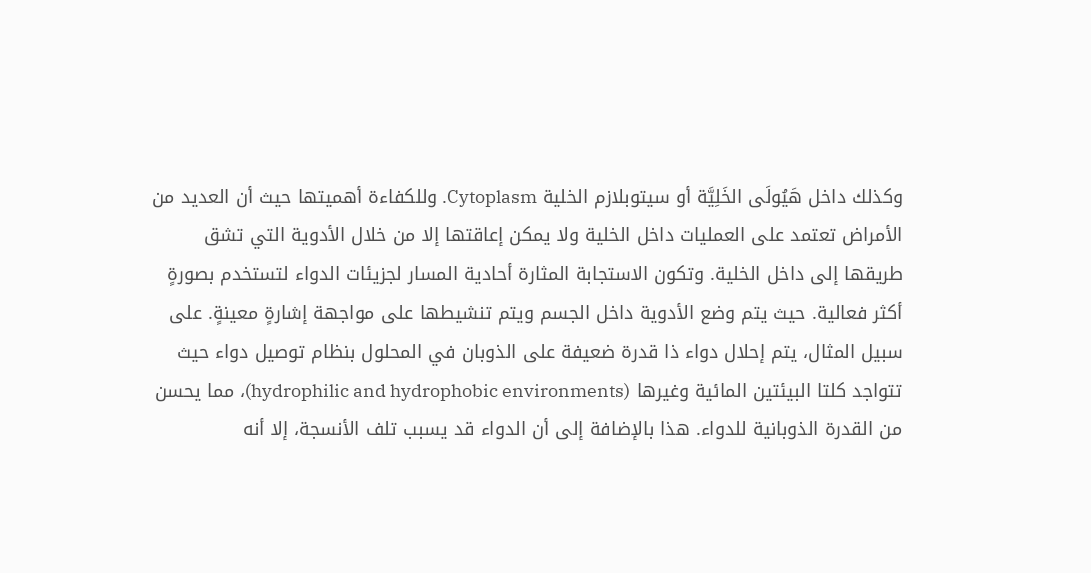وكذلك داخل هَيُولَى الخَلِيَّة أو سيتوبلازم الخلية Cytoplasm. وللكفاءة أهميتها حيث أن العديد من الأمراض تعتمد على العمليات داخل الخلية ولا يمكن إعاقتها إلا من خلال الأدوية التي تشق طريقها إلى داخل الخلية. وتكون الاستجابة المثارة أحادية المسار لجزيئات الدواء لتستخدم بصورةٍ أكثر فعالية. حيث يتم وضع الأدوية داخل الجسم ويتم تنشيطها على مواجهة إشارةٍ معينةٍ. على سبيل المثال، يتم إحلال دواء ذا قدرة ضعيفة على الذوبان في المحلول بنظام توصيل دواء حيث تتواجد كلتا البيئتين المائية وغيرها (hydrophilic and hydrophobic environments)، مما يحسن من القدرة الذوبانية للدواء. هذا بالإضافة إلى أن الدواء قد يسبب تلف الأنسجة، إلا أنه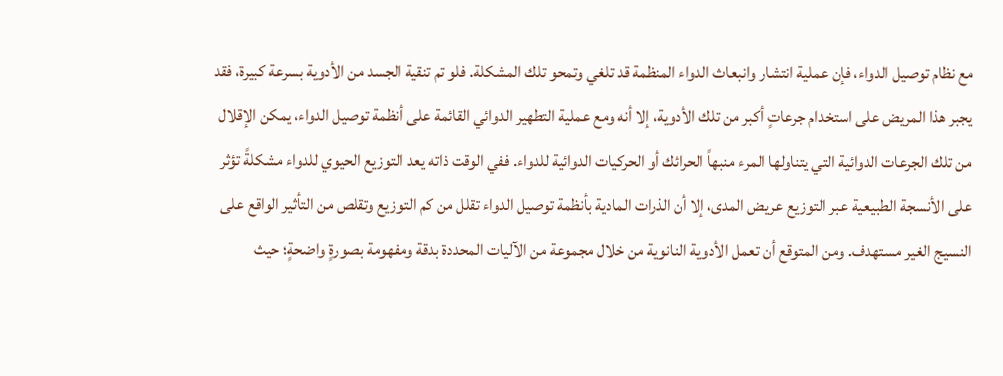مع نظام توصيل الدواء، فإن عملية انتشار وانبعاث الدواء المنظمة قد تلغي وتمحو تلك المشكلة. فلو تم تنقية الجسد من الأدوية بسرعة كبيرة، فقد يجبر هذا المريض على استخدام جرعاتٍ أكبر من تلك الأدوية، إلا أنه ومع عملية التطهير الدوائي القائمة على أنظمة توصيل الدواء، يمكن الإقلال من تلك الجرعات الدوائية التي يتناولها المرء منبهاً الحرائك أو الحركيات الدوائية للدواء. ففي الوقت ذاته يعد التوزيع الحيوي للدواء مشكلةً تؤثر على الأنسجة الطبيعية عبر التوزيع عريض المدى، إلا أن الذرات المادية بأنظمة توصيل الدواء تقلل من كم التوزيع وتقلص من التأثير الواقع على النسيج الغير مستهدف. ومن المتوقع أن تعمل الأدوية النانوية من خلال مجموعة من الآليات المحددة بدقة ومفهومة بصورةٍ واضحةٍ؛ حيث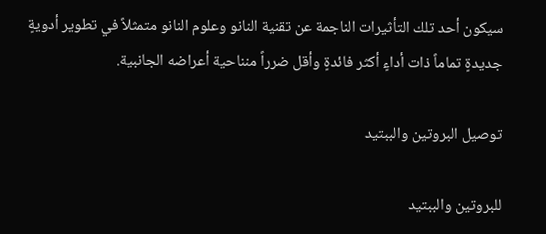سيكون أحد تلك التأثيرات الناجمة عن تقنية النانو وعلوم النانو متمثلاً في تطوير أدويةٍ جديدةٍ تماماً ذات أداءٍ أكثر فائدةٍ وأقل ضرراً منناحية أعراضه الجانبية.

توصيل البروتين والببتيد

للبروتين والببتيد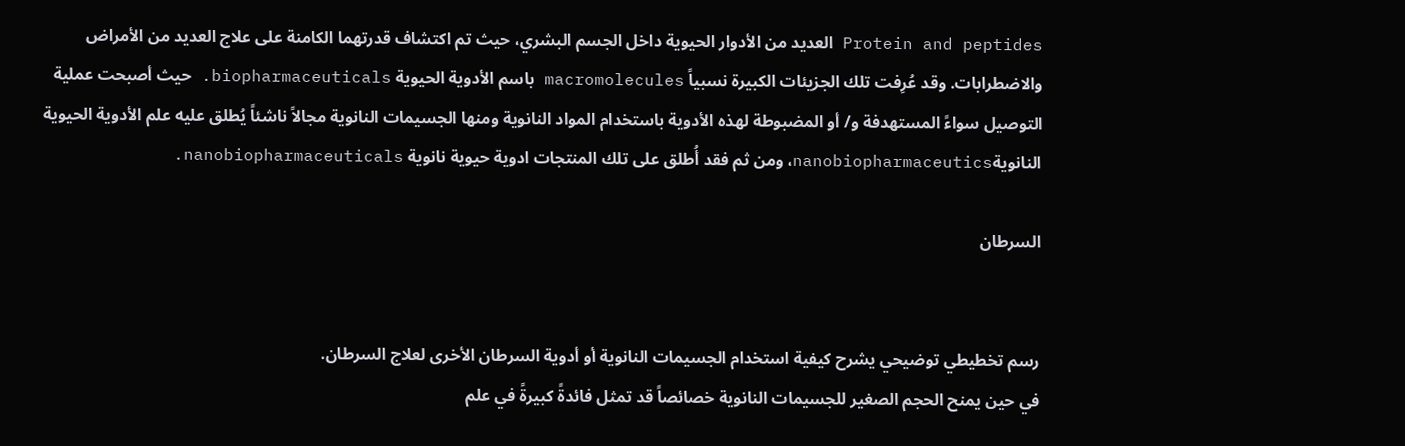Protein and peptides العديد من الأدوار الحيوية داخل الجسم البشري، حيث تم اكتشاف قدرتهما الكامنة على علاج العديد من الأمراض والاضطرابات. وقد عُرِفت تلك الجزيئات الكبيرة نسبياً macromolecules باسم الأدوية الحيوية biopharmaceuticals. حيث أصبحت عملية التوصيل سواءً المستهدفة و/ أو المضبوطة لهذه الأدوية باستخدام المواد النانوية ومنها الجسيمات النانوية مجالاً ناشئاً يُطلق عليه علم الأدوية الحيوية النانويةnanobiopharmaceutics، ومن ثم فقد أُطلق على تلك المنتجات ادوية حيوية نانوية nanobiopharmaceuticals.

السرطان


رسم تخطيطي توضيحي يشرح كيفية استخدام الجسيمات النانوية أو أدوية السرطان الأخرى لعلاج السرطان.
في حين يمنح الحجم الصغير للجسيمات النانوية خصائصاً قد تمثل فائدةً كبيرةً في علم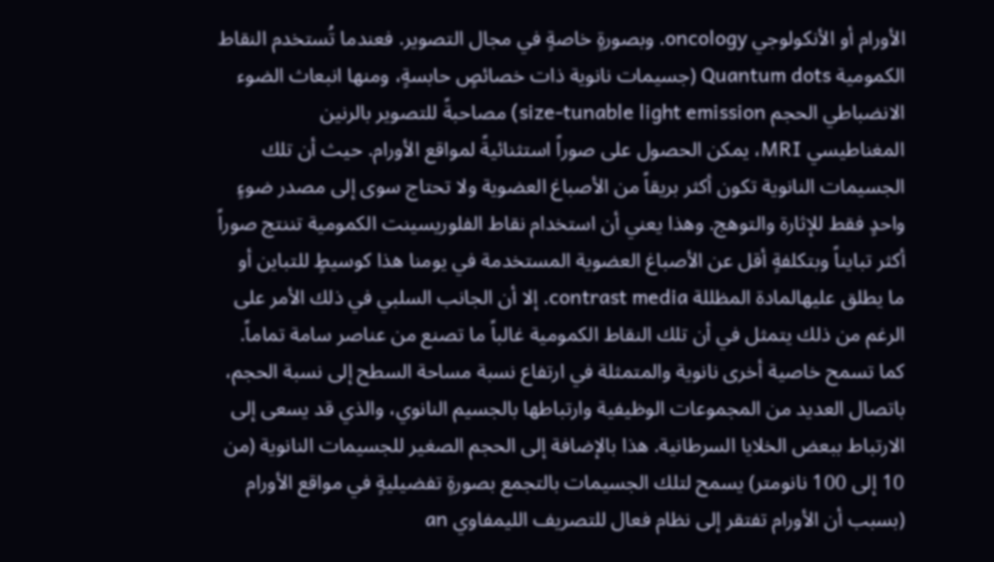الأورام أو الأنكولوجي oncology. وبصورةٍ خاصةٍ في مجال التصوير. فعندما تُستخدم النقاط الكمومية Quantum dots (جسيمات نانوية ذات خصائصٍ حابسةٍ، ومنها انبعاث الضوء الانضباطي الحجم size-tunable light emission) مصاحبةً للتصوير بالرنين المغناطيسي MRI، يمكن الحصول على صوراً استثنائيةً لمواقع الأورام. حيث أن تلك الجسيمات النانوية تكون أكثر بريقاً من الأصباغ العضوية ولا تحتاج سوى إلى مصدر ضوءٍ واحدٍ فقط للإثارة والتوهج. وهذا يعني أن استخدام نقاط الفلوريسينت الكمومية تننتج صوراً أكثر تبايناً وبتكلفةٍ أقل عن الأصباغ العضوية المستخدمة في يومنا هذا كوسيطٍ للتباين أو ما يطلق عليهالمادة المظللة contrast media. إلا أن الجانب السلبي في ذلك الأمر على الرغم من ذلك يتمثل في أن تلك النقاط الكمومية غالباً ما تصنع من عناصر سامة تماماً.
كما تسمح خاصية أخرى نانوية والمتمثلة في ارتفاع نسبة مساحة السطح إلى نسبة الحجم، باتصال العديد من المجموعات الوظيفية وارتباطها بالجسيم النانوي، والذي قد يسعى إلى الارتباط ببعض الخلايا السرطانية. هذا بالإضافة إلى الحجم الصغير للجسيمات النانوية (من 10 إلى 100 نانومتر) يسمح لتلك الجسيمات بالتجمع بصورةٍ تفضيليةٍ في مواقع الأورام (بسبب أن الأورام تفتقر إلى نظام فعال للتصريف الليمفاوي an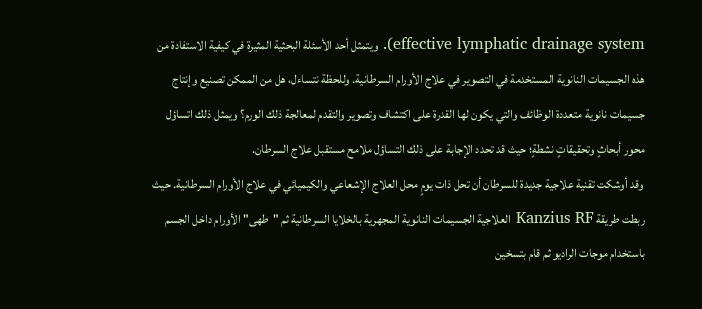effective lymphatic drainage system). ويتمثل أحد الأسئلة البحثية المثيرة في كيفية الاستفادة من هذه الجسيمات النانوية المستخدمة في التصوير في علاج الأورام السرطانية. وللحظة نتساءل، هل من الممكن تصنيع وإنتاج جسيمات نانوية متعددة الوظائف والتي يكون لها القدرة على اكتشاف وتصوير والتقدم لمعالجة ذلك الورم؟ ويمثل ذلك اتساؤل محور أبحاثٍ وتحقيقاتٍ نشطةٍ؛ حيث قد تحدد الإجابة على ذلك التساؤل ملامح مستقبل علاج السرطان.
 وقد أوشكت تقنية علاجية جديدة للسرطان أن تحل ذات يومٍ محل العلاج الإشعاعي والكيميائي في علاج الأورام السرطانية. حيث ربطت طريقة Kanzius RF العلاجية الجسيمات النانوية المجهرية بالخلايا السرطانية ثم "طهى" الأورام داخل الجسم باستخدام موجات الراديو ثم قام بتسخين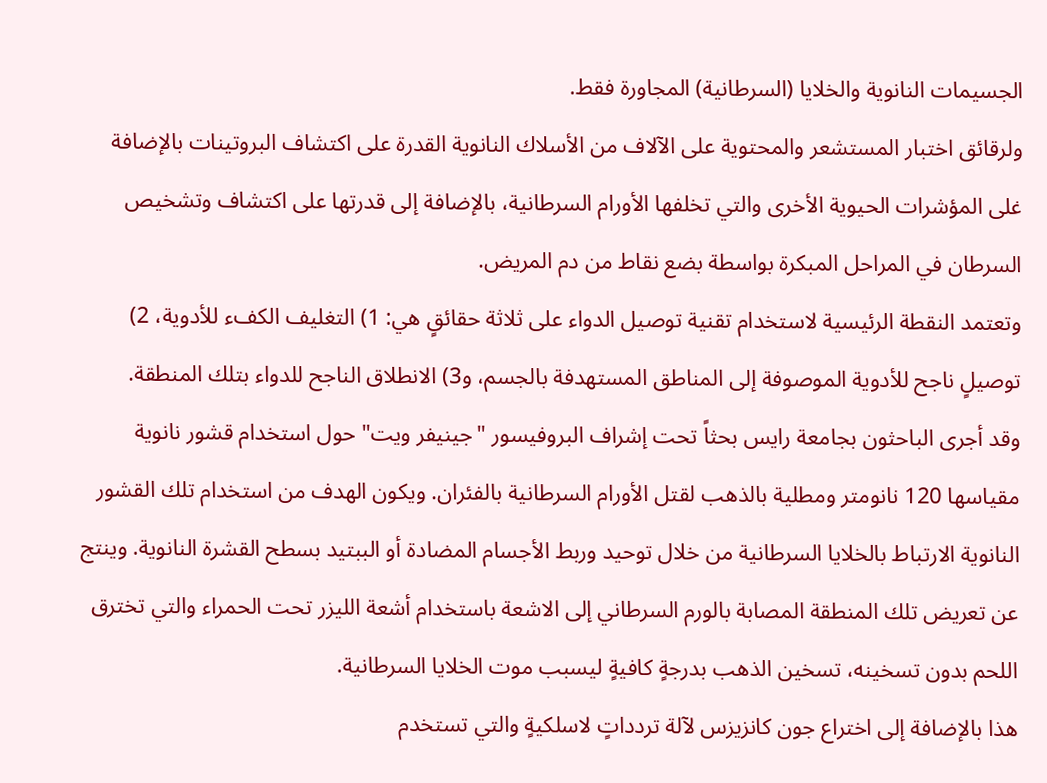الجسيمات النانوية والخلايا (السرطانية) المجاورة فقط.
ولرقائق اختبار المستشعر والمحتوية على الآلاف من الأسلاك النانوية القدرة على اكتشاف البروتينات بالإضافة غلى المؤشرات الحيوية الأخرى والتي تخلفها الأورام السرطانية، بالإضافة إلى قدرتها على اكتشاف وتشخيص السرطان في المراحل المبكرة بواسطة بضع نقاط من دم المريض.
وتعتمد النقطة الرئيسية لاستخدام تقنية توصيل الدواء على ثلاثة حقائقٍ هي: 1) التغليف الكفء للأدوية، 2) توصيلٍ ناجح للأدوية الموصوفة إلى المناطق المستهدفة بالجسم، و3) الانطلاق الناجح للدواء بتلك المنطقة.
وقد أجرى الباحثون بجامعة رايس بحثاً تحت إشراف البروفيسور "جينيفر ويت" حول استخدام قشور نانوية مقياسها 120 نانومتر ومطلية بالذهب لقتل الأورام السرطانية بالفئران. ويكون الهدف من استخدام تلك القشور النانوية الارتباط بالخلايا السرطانية من خلال توحيد وربط الأجسام المضادة أو الببتيد بسطح القشرة النانوية. وينتج عن تعريض تلك المنطقة المصابة بالورم السرطاني إلى الاشعة باستخدام أشعة الليزر تحت الحمراء والتي تخترق اللحم بدون تسخينه، تسخين الذهب بدرجةٍ كافيةٍ ليسبب موت الخلايا السرطانية.
هذا بالإضافة إلى اختراع جون كانزيزس لآلة تردداتٍ لاسلكيةٍ والتي تستخدم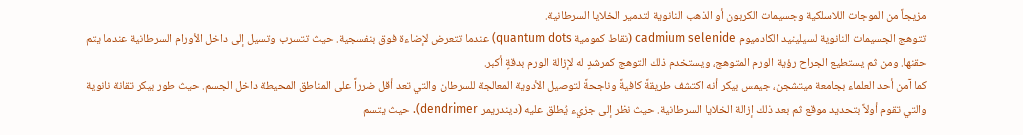مزيجاً من الموجات اللاسلكية وجسيمات الكربون أو الذهب النانوية لتدمير الخلايا السرطانية.
تتوهج الجسيمات النانوية لسيلينيد الكادميوم cadmium selenide (نقاط كمومية quantum dots) عندما تتعرض لإضاءة فوق بنفسجية. حيث تتسرب وتسيل إلى داخل الأورام السرطانية عندما يتم حقنها. ومن ثم يستطيع الجراح رؤية الورم المتوهج، ويستخدم ذلك التوهج كمرشدٍ له لإزالة الورم بدقةٍ أكبر.
كما آمن أحد العلماء بجامعة ميتشجن، جيمس بيكر أنه اكتشف طريقةً كافيةً وناجحةً لتوصيل الأدوية المعالجة للسرطان والتي تعد أقل ضرراً على المناطق المحيطة داخل الجسم. حيث طور بيكر تقانة نانوية والتي تقوم أولاً بتحديد موقع ثم بعد ذلك إزالة الخلايا السرطانية. حيث نظر إلى جزيء يُطلق عليه (ديندريمر dendrimer). حيث يتسم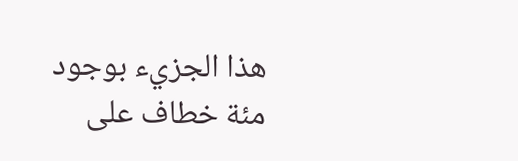هذا الجزيء بوجود مئة خطاف على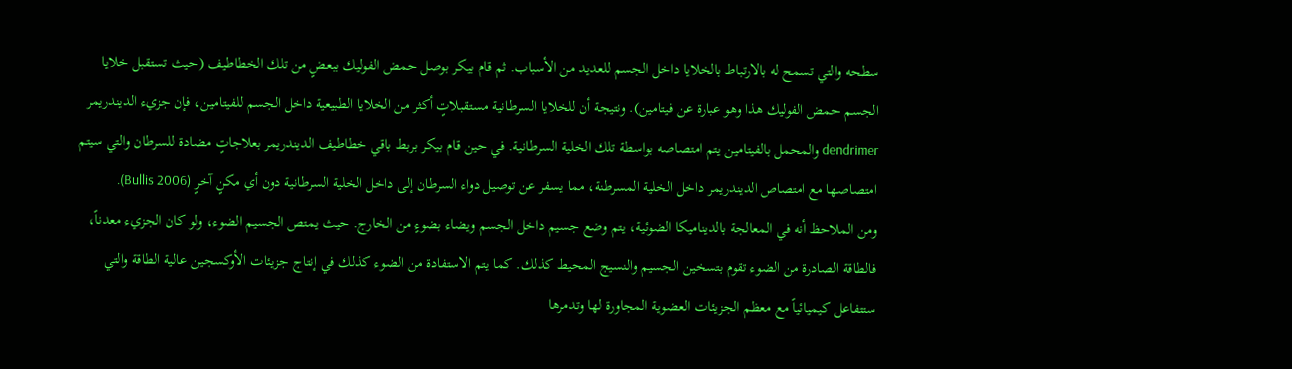سطحه والتي تسمح له بالارتباط بالخلايا داخل الجسم للعديد من الأسباب. ثم قام بيكر بوصل حمض الفوليك ببعضٍ من تلك الخطاطيف (حيث تستقبل خلايا الجسم حمض الفوليك هذا وهو عبارة عن فيتامين). ونتيجة أن للخلايا السرطانية مستقبلاتٍ أكثر من الخلايا الطبيعية داخل الجسم للفيتامين، فإن جزيء الديندريمر dendrimer والمحمل بالفيتامين يتم امتصاصه بواسطة تلك الخلية السرطانية. في حين قام بيكر بربط باقي خطاطيف الديندريمر بعلاجاتٍ مضادة للسرطان والتي سيتم امتصاصها مع امتصاص الديندريمر داخل الخلية المسرطنة، مما يسفر عن توصيل دواء السرطان إلى داخل الخلية السرطانية دون أي مكنٍ آخرٍ (Bullis 2006).
ومن الملاحظ أنه في المعالجة بالديناميكا الضوئية، يتم وضع جسيم داخل الجسم ويضاء بضوءٍ من الخارج. حيث يمتص الجسيم الضوء، ولو كان الجزيء معدناً، فالطاقة الصادرة من الضوء تقوم بتسخين الجسيم والنسيج المحيط كذلك. كما يتم الاستفادة من الضوء كذلك في إنتاج جزيئات الأوكسجين عالية الطاقة والتي ستتفاعل كيميائياً مع معظم الجزيئات العضوية المجاورة لها وتدمرها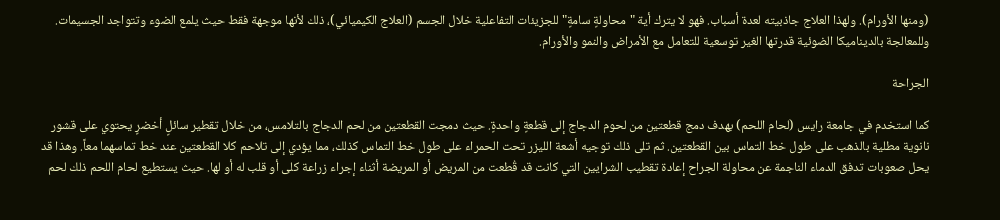(ومنها الأورام). ولهذا العلاج جاذبيته لعدة أسباب. فهو لا يترك أية "محاولةٍ سامةٍ" للجزيئات التفاعلية خلال الجسم (العلاج الكيميائي)، ذلك لأنها موجهة فقط حيث يلمع الضوء وتتواجد الجسيمات. وللمعالجة بالديناميكا الضوئية قدرتها الغير توسعية للتعامل مع الأمراض والنمو والأورام.

الجراحة

كما استخدم في جامعة رايس (لحام اللحم) بهدف دمج قطعتين من لحوم الدجاج إلى قطعةٍ واحدةٍ. حيث دمجت القطعتين من لحم الدجاج بالتلامس، من خلال تقطير سائلٍ أخضرٍ يحتوي على قشور نانوية مطلية بالذهب على طول خط التماس بين القطعتين. ثم تلى ذلك توجيه أشعة الليزر تحت الحمراء على طول خط التماس كذلك، مما يؤدي إلى تلاحم كلا القطعتين عند خط تماسهما معاً. وهذا قد يحل صعوبات تدفق الدماء الناجمة عن محاولة الجراح إعادة تقطيب الشرايين التي كانت قد قُطعت من المريض أو المريضة أثناء إجراء زراعة كلى أو قلب له أو لها. حيث يستطيع لحام اللحم ذلك لحم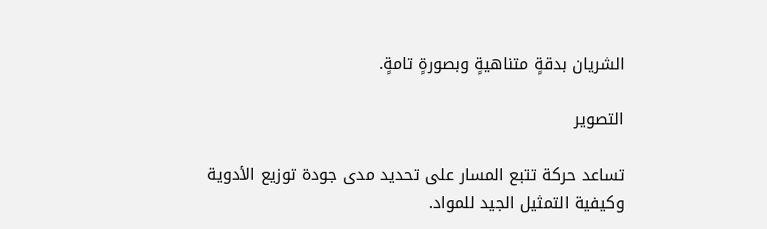الشريان بدقةٍ متناهيةٍ وبصورةٍ تامةٍ.

التصوير

تساعد حركة تتبع المسار على تحديد مدى جودة توزيع الأدوية وكيفية التمثيل الجيد للمواد.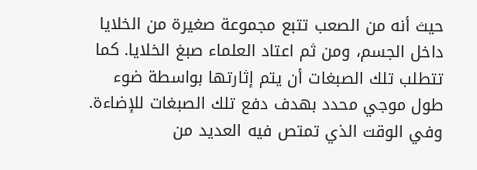حيث أنه من الصعب تتبع مجموعة صغيرة من الخلايا داخل الجسم، ومن ثم اعتاد العلماء صبغ الخلايا. كما تتطلب تلك الصبغات أن يتم إثارتها بواسطة ضوء طول موجي محدد بهدف دفع تلك الصبغات للإضاءة. وفي الوقت الذي تمتص فيه العديد من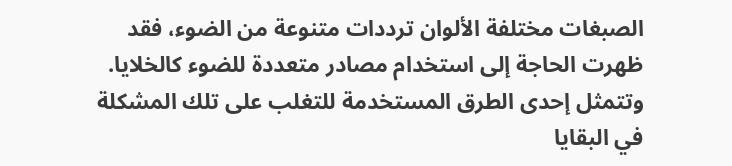الصبغات مختلفة الألوان ترددات متنوعة من الضوء، فقد ظهرت الحاجة إلى استخدام مصادر متعددة للضوء كالخلايا. وتتمثل إحدى الطرق المستخدمة للتغلب على تلك المشكلة في البقايا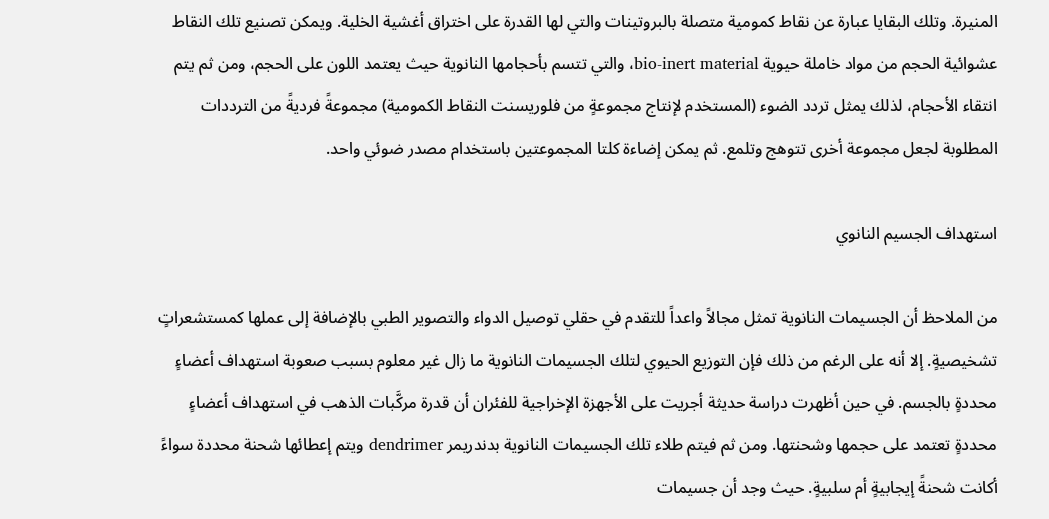المنيرة. وتلك البقايا عبارة عن نقاط كمومية متصلة بالبروتينات والتي لها القدرة على اختراق أغشية الخلية. ويمكن تصنيع تلك النقاط عشوائية الحجم من مواد خاملة حيوية bio-inert material، والتي تتسم بأحجامها النانوية حيث يعتمد اللون على الحجم، ومن ثم يتم انتقاء الأحجام، لذلك يمثل تردد الضوء (المستخدم لإنتاج مجموعةٍ من فلوريسنت النقاط الكمومية) مجموعةً فرديةً من الترددات المطلوبة لجعل مجموعة أخرى تتوهج وتلمع. ثم يمكن إضاءة كلتا المجموعتين باستخدام مصدر ضوئي واحد.

استهداف الجسيم النانوي

من الملاحظ أن الجسيمات النانوية تمثل مجالاً واعداً للتقدم في حقلي توصيل الدواء والتصوير الطبي بالإضافة إلى عملها كمستشعراتٍ تشخيصيةٍ. إلا أنه على الرغم من ذلك فإن التوزيع الحيوي لتلك الجسيمات النانوية ما زال غير معلوم بسبب صعوبة استهداف أعضاءٍ محددةٍ بالجسم. في حين أظهرت دراسة حديثة أجريت على الأجهزة الإخراجية للفئران أن قدرة مركَّبات الذهب في استهداف أعضاءٍ محددةٍ تعتمد على حجمها وشحنتها. ومن ثم فيتم طلاء تلك الجسيمات النانوية بدندريمر dendrimer ويتم إعطائها شحنة محددة سواءً أكانت شحنةً إيجابيةٍ أم سلبيةٍ. حيث وجد أن جسيمات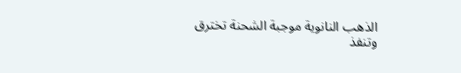الذهب النانوية موجبة الشحنة تخترق وتنفذ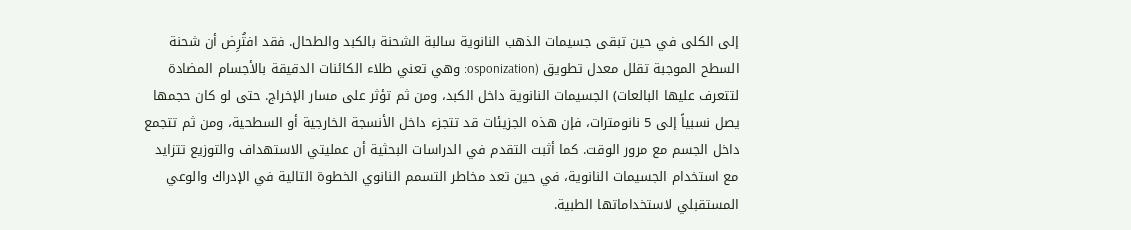إلى الكلى في حين تبقى جسيمات الذهب النانوية سالبة الشحنة بالكبد والطحال. فقد افتُرِض أن شحنة السطح الموجبة تقلل معدل تطويق (osponization: وهي تعني طلاء الكائنات الدقيقة بالأجسام المضادة لتتعرف عليها البالعات) الجسيمات النانوية داخل الكبد، ومن ثم تؤثر على مسار الإخراج. حتى لو كان حجمها يصل نسبياً إلى 5 نانومترات، فإن هذه الجزيئات قد تتجزء داخل الأنسجة الخارجية أو السطحية، ومن ثم تتجمع داخل الجسم مع مرور الوقت. كما أثبت التقدم في الدراسات البحثية أن عمليتي الاستهداف والتوزيع تتزايد مع استخدام الجسيمات النانوية، في حين تعد مخاطر التسمم النانوي الخطوة التالية في الإدراك والوعي المستقبلي لاستخداماتها الطبية.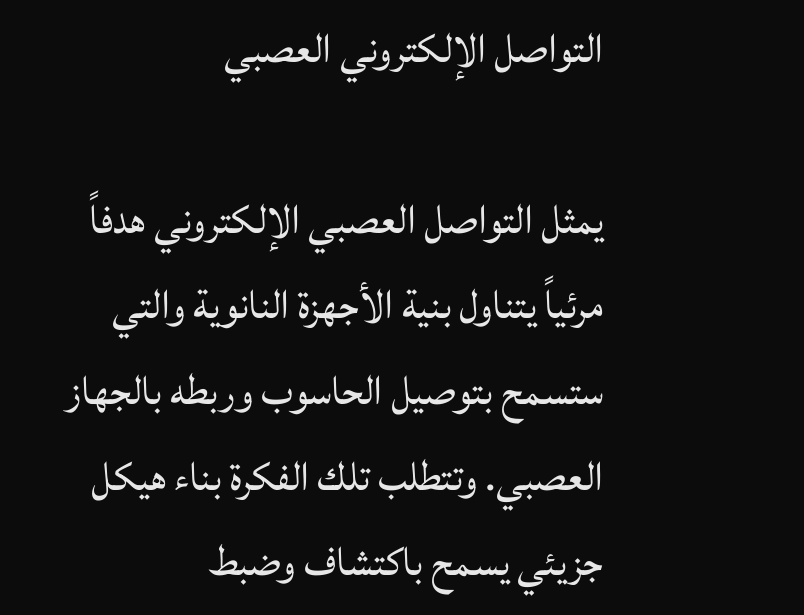التواصل الإلكتروني العصبي

يمثل التواصل العصبي الإلكتروني هدفاً مرئياً يتناول بنية الأجهزة النانوية والتي ستسمح بتوصيل الحاسوب وربطه بالجهاز العصبي. وتتطلب تلك الفكرة بناء هيكل جزيئي يسمح باكتشاف وضبط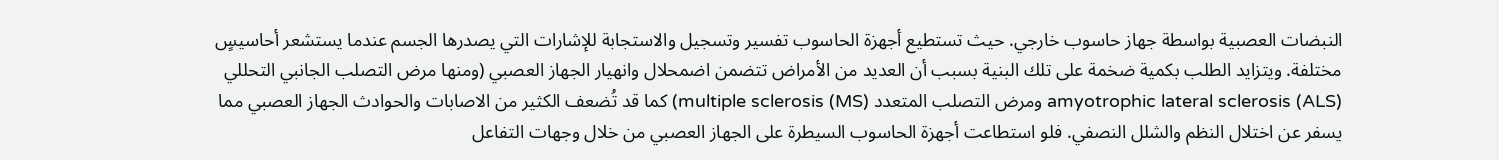النبضات العصبية بواسطة جهاز حاسوب خارجي. حيث تستطيع أجهزة الحاسوب تفسير وتسجيل والاستجابة للإشارات التي يصدرها الجسم عندما يستشعر أحاسيسٍ مختلفة. ويتزايد الطلب بكمية ضخمة على تلك البنية بسبب أن العديد من الأمراض تتضمن اضمحلال وانهيار الجهاز العصبي (ومنها مرض التصلب الجانبي التحللي amyotrophic lateral sclerosis (ALS) ومرض التصلب المتعدد multiple sclerosis (MS)) كما قد تُضعف الكثير من الاصابات والحوادث الجهاز العصبي مما يسفر عن اختلال النظم والشلل النصفي. فلو استطاعت أجهزة الحاسوب السيطرة على الجهاز العصبي من خلال وجهات التفاعل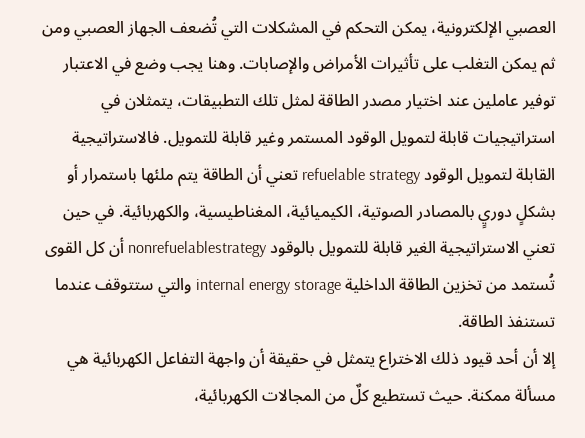العصبي الإلكترونية، يمكن التحكم في المشكلات التي تُضعف الجهاز العصبي ومن ثم يمكن التغلب على تأثيرات الأمراض والإصابات. وهنا يجب وضع في الاعتبار توفير عاملين عند اختيار مصدر الطاقة لمثل تلك التطبيقات، يتمثلان في استراتيجيات قابلة لتمويل الوقود المستمر وغير قابلة للتمويل. فالاستراتيجية القابلة لتمويل الوقود refuelable strategy تعني أن الطاقة يتم ملئها باستمرار أو بشكلٍ دوريٍ بالمصادر الصوتية، الكيميائية، المغناطيسية، والكهربائية. في حين تعني الاستراتيجية الغير قابلة للتمويل بالوقود nonrefuelablestrategy أن كل القوى تُستمد من تخزين الطاقة الداخلية internal energy storage والتي ستتوقف عندما تستنفذ الطاقة.
إلا أن أحد قيود ذلك الاختراع يتمثل في حقيقة أن واجهة التفاعل الكهربائية هي مسألة ممكنة. حيث تستطيع كلٌ من المجالات الكهربائية،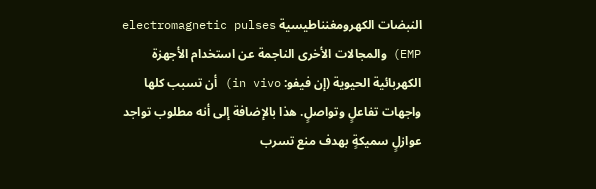النبضات الكهرومغنناطيسية electromagnetic pulses (EMP والمجالات الأخرى الناجمة عن استخدام الأجهزة الكهربائية الحيوية (إن فيفو: in vivo) أن تسبب كلها واجهات تفاعلٍ وتواصلٍ. هذا بالإضافة إلى أنه مطلوب تواجد عوازلٍ سميكةٍ بهدف منع تسرب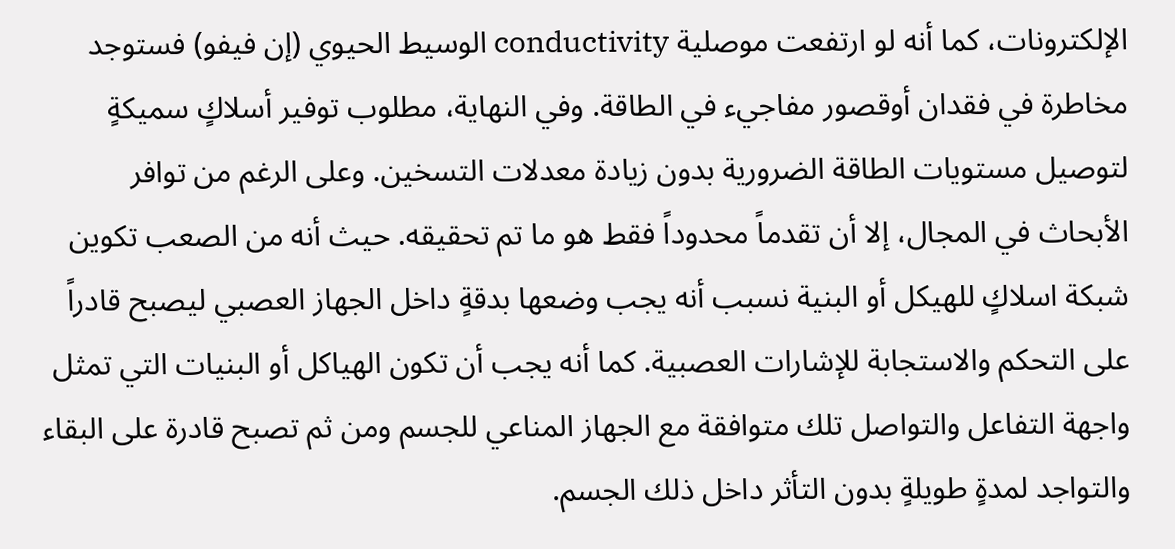الإلكترونات، كما أنه لو ارتفعت موصلية conductivity الوسيط الحيوي (إن فيفو) فستوجد مخاطرة في فقدان أوقصور مفاجيء في الطاقة. وفي النهاية، مطلوب توفير أسلاكٍ سميكةٍ لتوصيل مستويات الطاقة الضرورية بدون زيادة معدلات التسخين. وعلى الرغم من توافر الأبحاث في المجال، إلا أن تقدماً محدوداً فقط هو ما تم تحقيقه. حيث أنه من الصعب تكوين شبكة اسلاكٍ للهيكل أو البنية نسبب أنه يجب وضعها بدقةٍ داخل الجهاز العصبي ليصبح قادراً على التحكم والاستجابة للإشارات العصبية. كما أنه يجب أن تكون الهياكل أو البنيات التي تمثل واجهة التفاعل والتواصل تلك متوافقة مع الجهاز المناعي للجسم ومن ثم تصبح قادرة على البقاء والتواجد لمدةٍ طويلةٍ بدون التأثر داخل ذلك الجسم.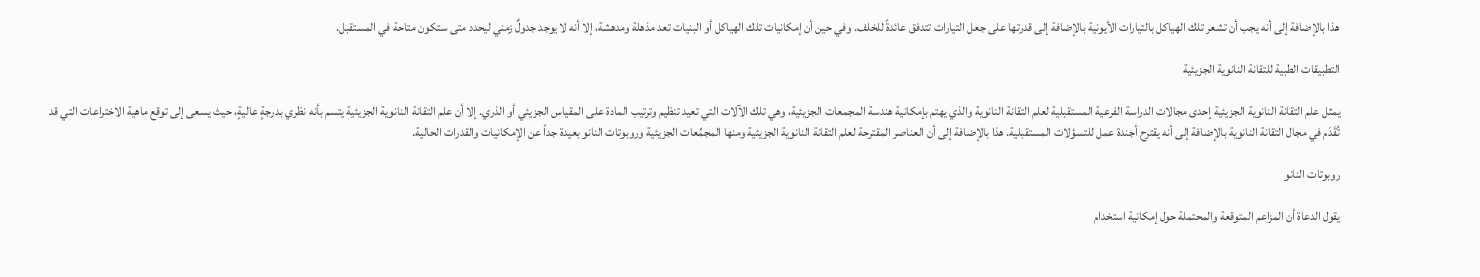هذا بالإضافة إلى أنه يجب أن تشعر تلك الهياكل بالتيارات الأيونية بالإضافة إلى قدرتها على جعل التيارات تتدفق عائدةً للخلف. وفي حين أن إمكانيات تلك الهياكل أو البنيات تعد مذهلة ومدهشة، إلا أنه لا يوجد جدولٌ زمني ليحدد متى ستكون متاحة في المستقبل.

التطبيقات الطبية للتقانة النانوية الجزيئية

يمثل علم التقانة النانوية الجزيئية إحدى مجالات الدراسة الفرعية المستقبلية لعلم التقانة النانوية والذي يهتم بإمكانية هندسة المجمعات الجزيئية، وهي تلك الآلات التي تعيد تنظيم وترتيب المادة على المقياس الجزيئي أو الذري. إلا أن علم التقانة النانوية الجزيئية يتسم بأنه نظري بدرجةٍ عاليةٍ، حيث يسعى إلى توقع ماهية الاختراعات التي قد تُقَدَم في مجال التقانة النانوية بالإضافة إلى أنه يقترح أجندة عمل للتسؤلات المستقبلية. هذا بالإضافة إلى أن العناصر المقترحة لعلم التقانة النانوية الجزيئية ومنها المجمِّعات الجزيئية وروبوتات النانو بعيدة جداً عن الإمكانيات والقدرات الحالية.

روبوتات النانو

يقول الدعاة أن المزاعم المتوقعة والمحتملة حول إمكانية استخدام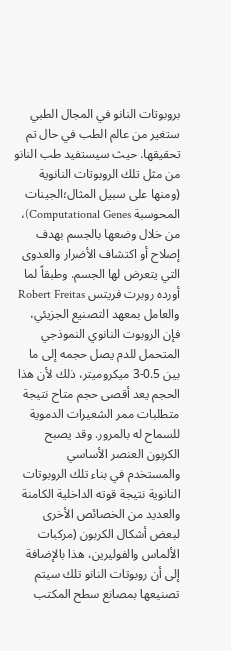بروبوتات النانو في المجال الطبي ستغير من عالم الطب في حال تم تحقيقها. حيث سيستفيد طب النانو  من مثل تلك الروبوتات النانوية (ومنها على سبيل المثال؛الجينات المحوسبة Computational Genes)، من خلال وضعها بالجسم بهدف إصلاح أو اكتشاف الأضرار والعدوى التي يتعرض لها الجسم. وطبقاً لما أورده روبرت فريتس Robert Freitas والعامل بمعهد التصنيع الجزيئي، فإن الروبوت النانوي النموذجي المتحمل للدم يصل حجمه إلى ما بين 0.5-3 ميكروميتر، ذلك لأن هذا الحجم يعد أقصى حجم متاح نتيجة متطلبات ممر الشعيرات الدموية للسماح له بالمرور. وقد يصبح الكربون العنصر الأساسي والمستخدم في بناء تلك الروبوتات النانوية نتيجة قوته الداخلية الكامنة والعديد من الخصائص الأخرى لبعض أشكال الكربون (مركبات الألماس والفوليرين، هذا بالإضافة إلى أن روبوتات النانو تلك سيتم تصنيعها بمصانع سطح المكتب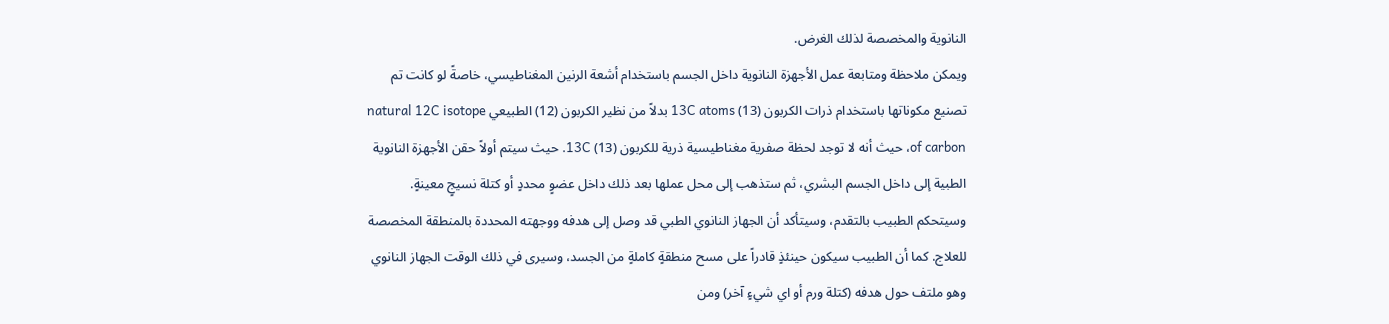النانوية والمخصصة لذلك الغرض.
ويمكن ملاحظة ومتابعة عمل الأجهزة النانوية داخل الجسم باستخدام أشعة الرنين المغناطيسي، خاصةً لو كانت تم تصنيع مكوناتها باستخدام ذرات الكربون (13) 13C atoms بدلاً من نظير الكربون (12) الطبيعي natural 12C isotope of carbon، حيث أنه لا توجد لحظة صفرية مغناطيسية ذرية للكربون (13) 13C. حيث سيتم أولاً حقن الأجهزة النانوية الطبية إلى داخل الجسم البشري، ثم ستذهب إلى محل عملها بعد ذلك داخل عضوٍ محددٍ أو كتلة نسيجٍ معينةٍ. وسيتحكم الطبيب بالتقدم، وسيتأكد أن الجهاز النانوي الطبي قد وصل إلى هدفه ووجهته المحددة بالمنطقة المخصصة للعلاج. كما أن الطبيب سيكون حينئذٍ قادراً على مسح منطقةٍ كاملةٍ من الجسد، وسيرى في ذلك الوقت الجهاز النانوي وهو ملتف حول هدفه (كتلة ورم أو اي شيءٍ آخر) ومن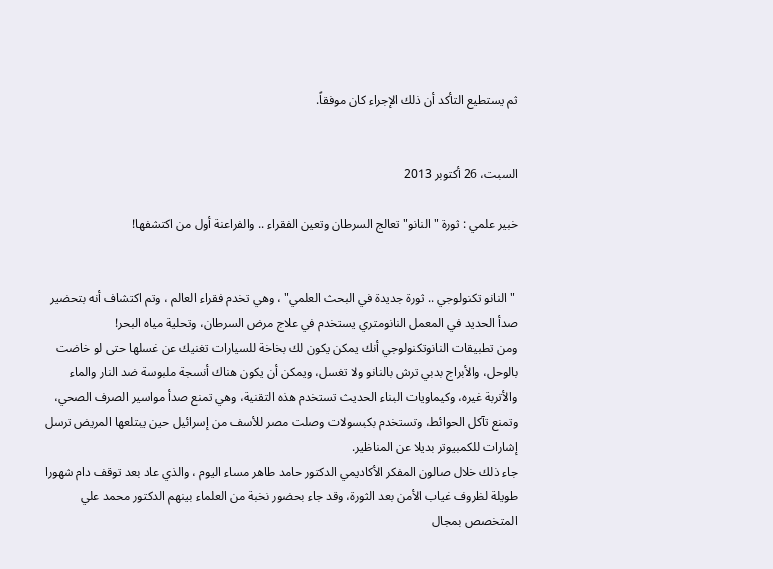ثم يستطيع التأكد أن ذلك الإجراء كان موفقاً.


السبت، 26 أكتوبر 2013

خبير علمي : ثورة "النانو" تعالج السرطان وتعين الفقراء .. والفراعنة أول من اكتشفها!


 "النانو تكنولوجي .. ثورة جديدة في البحث العلمي" ، وهي تخدم فقراء العالم ، وتم اكتشاف أنه بتحضير صدأ الحديد في المعمل النانومتري يستخدم في علاج مرض السرطان، وتحلية مياه البحر!
ومن تطبيقات النانوتكنولوجي أنك يمكن يكون لك بخاخة للسيارات تغنيك عن غسلها حتى لو خاضت بالوحل، والأبراج بدبي ترش بالنانو ولا تغسل، ويمكن أن يكون هناك أنسجة ملبوسة ضد النار والماء والأتربة غيره، وكيماويات البناء الحديث تستخدم هذه التقنية، وهي تمنع صدأ مواسير الصرف الصحي، وتمنع تآكل الحوائط، وتستخدم بكبسولات وصلت مصر للأسف من إسرائيل حين يبتلعها المريض ترسل إشارات للكمبيوتر بديلا عن المناظير.
جاء ذلك خلال صالون المفكر الأكاديمي الدكتور حامد طاهر مساء اليوم ، والذي عاد بعد توقف دام شهورا طويلة لظروف غياب الأمن بعد الثورة، وقد جاء بحضور نخبة من العلماء بينهم الدكتور محمد علي المتخصص بمجال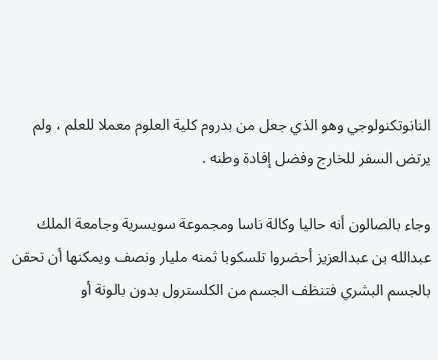النانوتكنولوجي وهو الذي جعل من بدروم كلية العلوم معملا للعلم ، ولم يرتض السفر للخارج وفضل إفادة وطنه .

وجاء بالصالون أنه حاليا وكالة ناسا ومجموعة سويسرية وجامعة الملك عبدالله بن عبدالعزيز أحضروا تلسكوبا ثمنه مليار ونصف ويمكنها أن تحقن بالجسم البشري فتنظف الجسم من الكلسترول بدون بالونة أو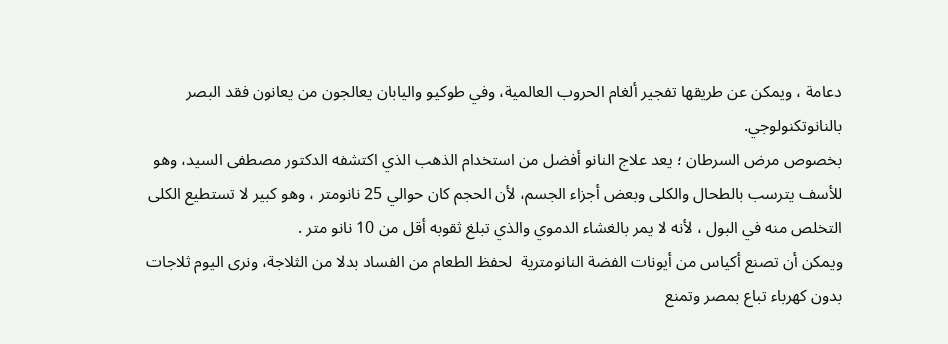دعامة ، ويمكن عن طريقها تفجير ألغام الحروب العالمية، وفي طوكيو واليابان يعالجون من يعانون فقد البصر بالنانوتكنولوجي.
بخصوص مرض السرطان ؛ يعد علاج النانو أفضل من استخدام الذهب الذي اكتشفه الدكتور مصطفى السيد، وهو للأسف يترسب بالطحال والكلى وبعض أجزاء الجسم، لأن الحجم كان حوالي 25 نانومتر ، وهو كبير لا تستطيع الكلى التخلص منه في البول ، لأنه لا يمر بالغشاء الدموي والذي تبلغ ثقوبه أقل من 10 نانو متر .
ويمكن أن تصنع أكياس من أيونات الفضة النانومترية  لحفظ الطعام من الفساد بدلا من الثلاجة، ونرى اليوم ثلاجات بدون كهرباء تباع بمصر وتمنع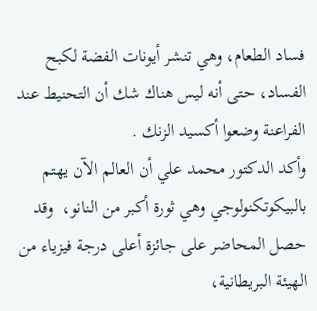فساد الطعام، وهي تنشر أيونات الفضة لكبح الفساد، حتى أنه ليس هناك شك أن التحنيط عند الفراعنة وضعوا أكسيد الزنك .
وأكد الدكتور محمد علي أن العالم الآن يهتم بالبيكوتكنولوجي وهي ثورة أكبر من النانو،  وقد حصل المحاضر على جائزة أعلى درجة فيزياء من الهيئة البريطانية،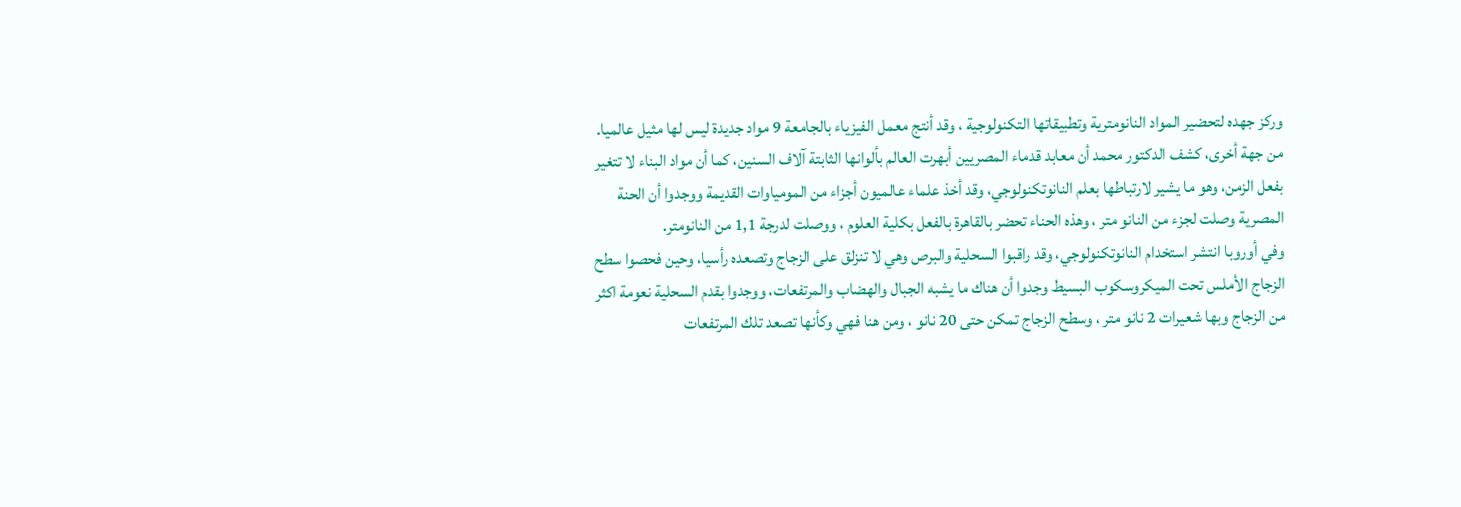وركز جهده لتحضير المواد النانومترية وتطبيقاتها التكنولوجية ، وقد أنتج معمل الفيزياء بالجامعة 9 مواد جديدة ليس لها مثيل عالميا.
من جهة أخرى، كشف الدكتور محمد أن معابد قدماء المصريين أبهرت العالم بألوانها الثابتة آلاف السنين، كما أن مواد البناء لا تتغير بفعل الزمن، وهو ما يشير لارتباطها بعلم النانوتكنولوجي، وقد أخذ علماء عالميون أجزاء من المومياوات القديمة ووجدوا أن الحنة المصرية وصلت لجزء من النانو متر ، وهذه الحناء تحضر بالقاهرة بالفعل بكلية العلوم ، ووصلت لدرجة 1,1 من النانومتر.
وفي أوروبا انتشر استخدام النانوتكنولوجي، وقد راقبوا السحلية والبرص وهي لا تنزلق على الزجاج وتصعده رأسيا، وحين فحصوا سطح الزجاج الأملس تحت الميكروسكوب البسيط وجدوا أن هناك ما يشبه الجبال والهضاب والمرتفعات، ووجدوا بقدم السحلية نعومة اكثر من الزجاج وبها شعيرات 2 نانو متر ، وسطح الزجاج تمكن حتى 20 نانو ، ومن هنا فهي وكأنها تصعد تلك المرتفعات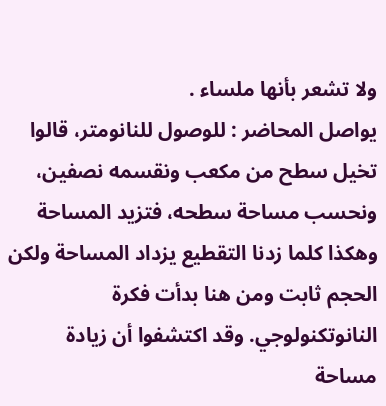ولا تشعر بأنها ملساء .
يواصل المحاضر : للوصول للنانومتر، قالوا تخيل سطح من مكعب ونقسمه نصفين، ونحسب مساحة سطحه، فتزيد المساحة وهكذا كلما زدنا التقطيع يزداد المساحة ولكن الحجم ثابت ومن هنا بدأت فكرة النانوتكنولوجي. وقد اكتشفوا أن زيادة مساحة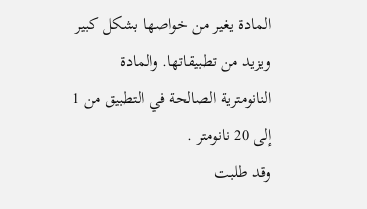المادة يغير من خواصها بشكل كبير ويزيد من تطبيقاتها. والمادة النانومترية الصالحة في التطبيق من 1 إلى 20 نانومتر .
وقد طلبت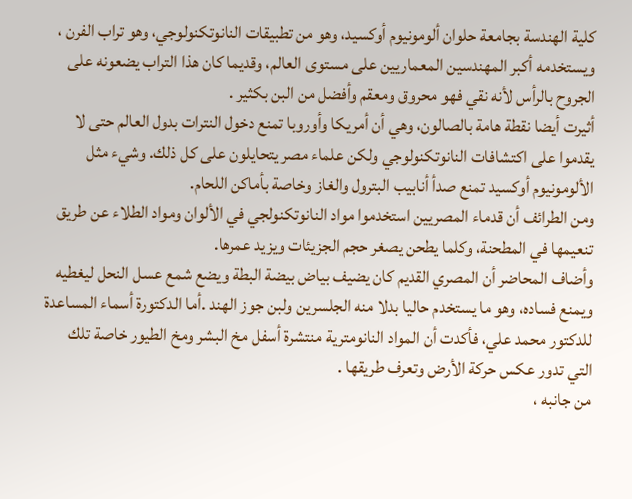كلية الهندسة بجامعة حلوان ألومونيوم أوكسيد، وهو من تطبيقات النانوتكنولوجي، وهو تراب الفرن ، ويستخدمه أكبر المهندسين المعماريين على مستوى العالم، وقديما كان هذا التراب يضعونه على الجروح بالرأس لأنه نقي فهو محروق ومعقم وأفضل من البن بكثير .
أثيرت أيضا نقطة هامة بالصالون، وهي أن أمريكا وأوروبا تمنع دخول النترات بدول العالم حتى لا يقدموا على اكتشافات النانوتكنولوجي ولكن علماء مصر يتحايلون على كل ذلك. وشيء مثل الألومونيوم أوكسيد تمنع صدأ أنابيب البترول والغاز وخاصة بأماكن اللحام.
ومن الطرائف أن قدماء المصريين استخدموا مواد النانوتكنولجي في الألوان ومواد الطلاء عن طريق تنعيمها في المطحنة، وكلما يطحن يصغر حجم الجزيئات ويزيد عمرها.
وأضاف المحاضر أن المصري القديم كان يضيف بياض بيضة البطة ويضع شمع عسل النحل ليغطيه ويمنع فساده، وهو ما يستخدم حاليا بدلا منه الجلسرين ولبن جوز الهند .أما الدكتورة أسماء المساعدة للدكتور محمد علي، فأكدت أن المواد النانومترية منتشرة أسفل مخ البشر ومخ الطيور خاصة تلك التي تدور عكس حركة الأرض وتعرف طريقها .
من جانبه ،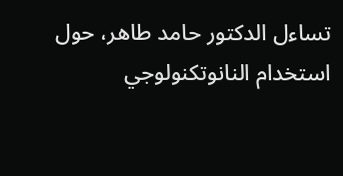تساءل الدكتور حامد طاهر، حول استخدام النانوتكنولوجي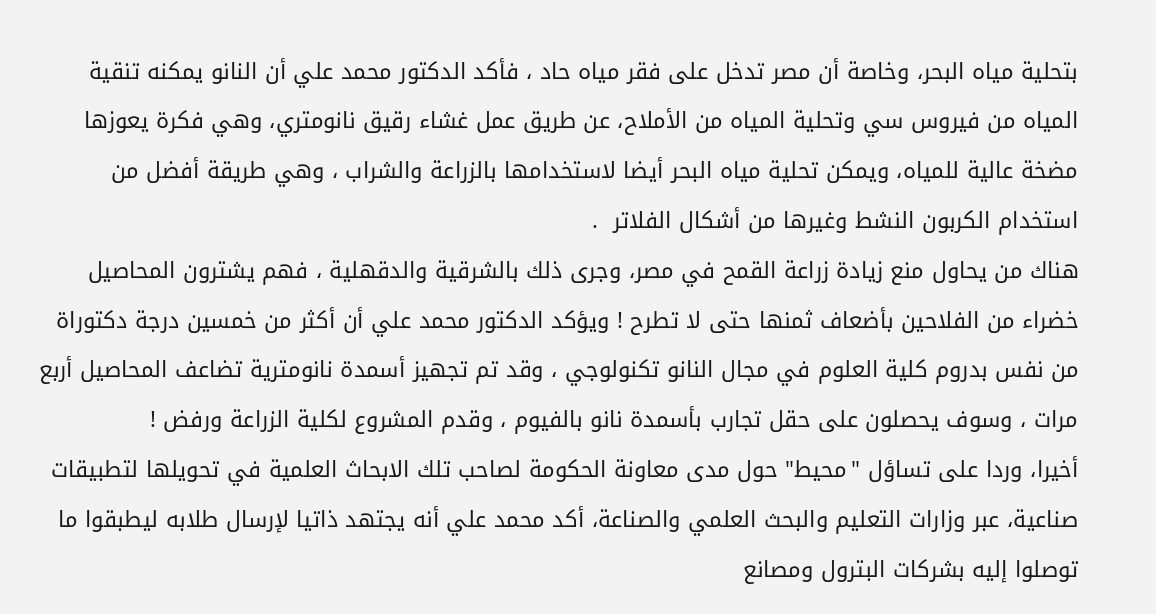بتحلية مياه البحر، وخاصة أن مصر تدخل على فقر مياه حاد ، فأكد الدكتور محمد علي أن النانو يمكنه تنقية المياه من فيروس سي وتحلية المياه من الأملاح، عن طريق عمل غشاء رقيق نانومتري، وهي فكرة يعوزها مضخة عالية للمياه، ويمكن تحلية مياه البحر أيضا لاستخدامها بالزراعة والشراب ، وهي طريقة أفضل من استخدام الكربون النشط وغيرها من أشكال الفلاتر  .
هناك من يحاول منع زيادة زراعة القمح في مصر، وجرى ذلك بالشرقية والدقهلية ، فهم يشترون المحاصيل خضراء من الفلاحين بأضعاف ثمنها حتى لا تطرح ! ويؤكد الدكتور محمد علي أن أكثر من خمسين درجة دكتوراة من نفس بدروم كلية العلوم في مجال النانو تكنولوجي ، وقد تم تجهيز أسمدة نانومترية تضاعف المحاصيل أربع مرات ، وسوف يحصلون على حقل تجارب بأسمدة نانو بالفيوم ، وقدم المشروع لكلية الزراعة ورفض !
أخيرا، وردا على تساؤل "محيط" حول مدى معاونة الحكومة لصاحب تلك الابحاث العلمية في تحويلها لتطبيقات صناعية، عبر وزارات التعليم والبحث العلمي والصناعة، أكد محمد علي أنه يجتهد ذاتيا لإرسال طلابه ليطبقوا ما توصلوا إليه بشركات البترول ومصانع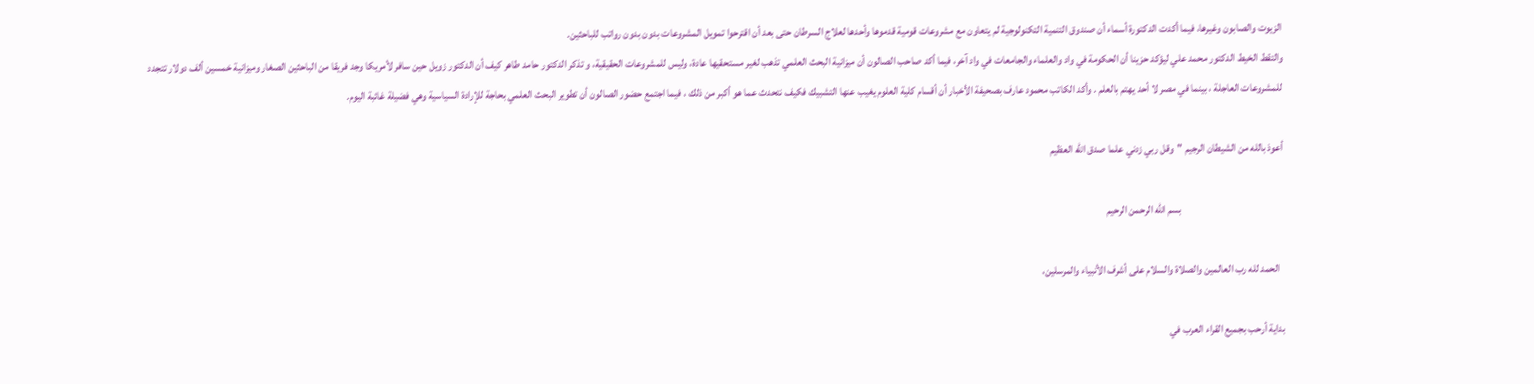الزيوت والصابون وغيرها، فيما أكدت الدكتورة أسماء أن صندوق التنمية التكنولوجية لم يتعاون مع مشروعات قومية قدموها وأحدها لعلاج السرطان حتى بعد أن اقترحوا تمويل المشروعات بدون بدون رواتب للباحثين.
والتقط الخيط الدكتور محمد علي ليؤكد حزينا أن الحكومة في واد والعلماء والجامعات في واد آخر، فيما أكد صاحب الصالون أن ميزانية البحث العلمي تذهب لغير مستحقيها عادة، وليس للمشروعات الحقيقية، و تذكر الدكتور حامد طاهر كيف أن الدكتور زويل حين سافر لأمريكا وجد فريقا من الباحثين الصغار وميزانية خمسين ألف دولار تتجدد للمشروعات العاجلة ، بينما في مصر لا أحد يهتم بالعلم . وأكد الكاتب محمود عارف بصحيفة الأخبار أن أقسام كلية العلوم يغيب عنها التشبيك فكيف نتحدث عما هو أكبر من ذلك ، فيما اجتمع حضور الصالون أن تطوير البحث العلمي بحاجة للإرادة السياسية وهي فضيلة غائبة اليوم.

أعوذ بالله من الشيطان الرجيم "وقل ربي زدني علما صدق الله العظيم

                                                بسم الله الرحمن الرحيم

  الحمد لله رب العالمين والصلاة والسلام على أشرف الأنبياء والمرسلين،

بداية أرحب بجميع القراء العرب في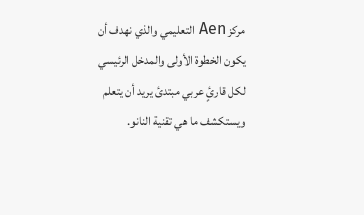مركز Aen التعليمي والذي نهدف أن يكون الخطوة الأولى والمدخل الرئيسي لكل قارئٍ عربي مبتدئ يريد أن يتعلم ويستكشف ما هي تقنية النانو.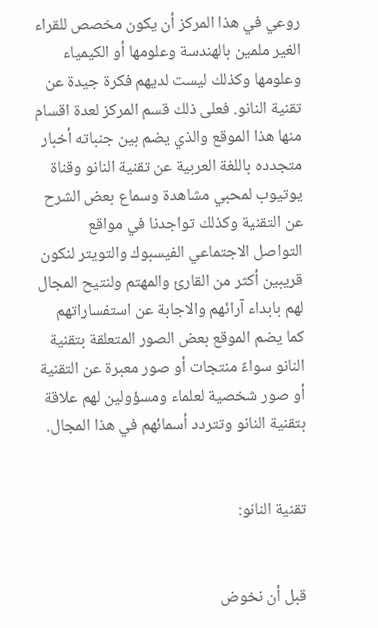روعي في هذا المركز أن يكون مخصص للقراء الغير ملمين بالهندسة وعلومها أو الكيمياء وعلومها وكذلك ليست لديهم فكرة جيدة عن تقنية النانو. فعلى ذلك قسم المركز لعدة اقسام منها هذا الموقع والذي يضم بين جنباته أخبار متجدده باللغة العربية عن تقنية النانو وقناة يوتيوب لمحبي مشاهدة وسماع بعض الشرح عن التقنية وكذلك تواجدنا في مواقع التواصل الاجتماعي الفيسبوك والتويتر لنكون قريبين أكثر من القارئ والمهتم ولنتيح المجال لهم بابداء آرائهم والاجابة عن استفساراتهم كما يضم الموقع بعض الصور المتعلقة بتقنية النانو سواءً منتجات أو صور معبرة عن التقنية أو صور شخصية لعلماء ومسؤولين لهم علاقة بتقنية النانو وتتردد أسمائهم في هذا المجال.


تقنية النانو:


قبل أن نخوض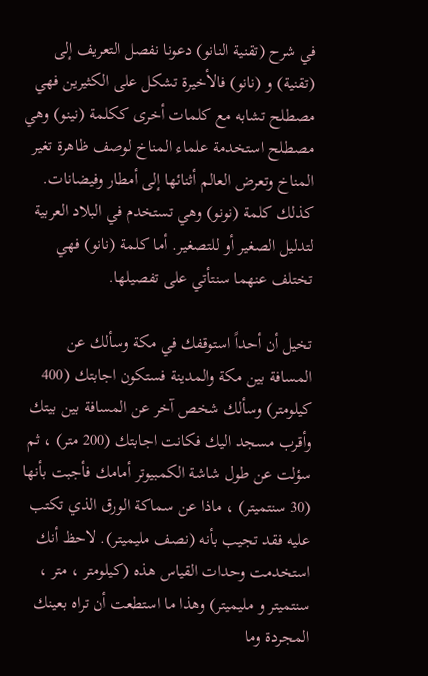في شرح (تقنية النانو) دعونا نفصل التعريف إلى (تقنية) و (نانو) فالأخيرة تشكل على الكثيرين فهي مصطلح تشابه مع كلمات أخرى ككلمة (نينو) وهي مصطلح استخدمة علماء المناخ لوصف ظاهرة تغير المناخ وتعرض العالم أثنائها إلى أمطار وفيضانات. كذلك كلمة (نونو) وهي تستخدم في البلاد العربية لتدليل الصغير أو للتصغير. أما كلمة (نانو) فهي تختلف عنهما سنتأتي على تفصيلها.

تخيل أن أحداً استوقفك في مكة وسألك عن المسافة بين مكة والمدينة فستكون اجابتك (400 كيلومتر) وسألك شخص آخر عن المسافة بين بيتك وأقرب مسجد اليك فكانت اجابتك (200 متر) ، ثم سؤلت عن طول شاشة الكمبيوتر أمامك فأجبت بأنها (30 سنتميتر) ، ماذا عن سماكة الورق الذي تكتب عليه فقد تجيب بأنه (نصف مليميتر). لاحظ أنك استخدمت وحدات القياس هذه (كيلومتر ، متر ، سنتميتر و مليميتر) وهذا ما استطعت أن تراه بعينك المجردة وما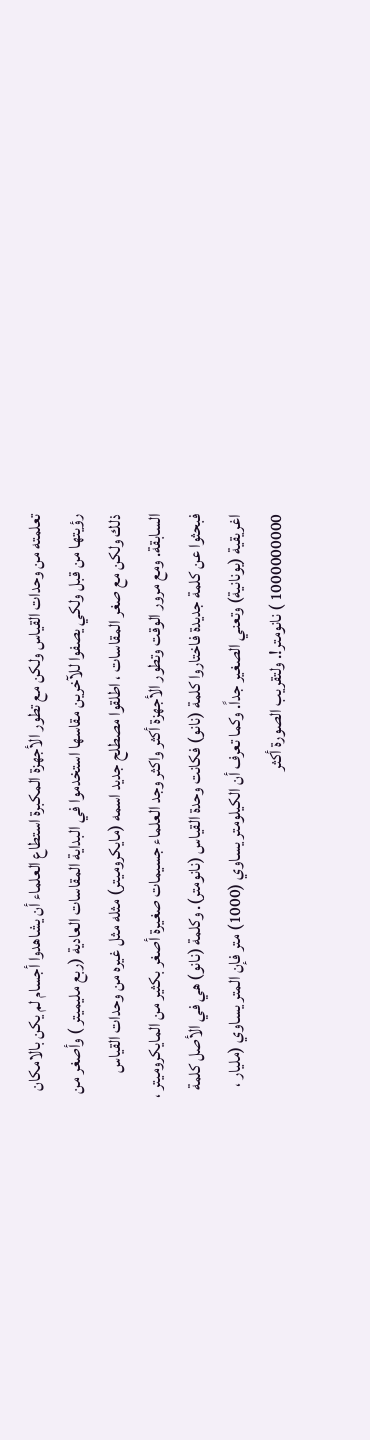تعلمته من وحدات القياس ولكن مع تطور الأجهزة المكبرة استطاع العلماء أن يشاهدوا أجسام لم يكن بالامكان رؤيتها من قبل ولكي يصفوا للآخرين مقاسها استخدموا في البداية المقاسات العادية (ربع مليميتر ) وأصغر من ذلك ولكن مع صغر المقاسات ، اطلقوا مصطلح جديد اسمه (مايكروميتر) مثله مثل غيره من وحدات القياس السابقة. ومع مرور الوقت وتطور الأجهزة أكثر واكثر وجد العلماء جسيمات صغيرة أصغر بكثير من المايكروميتر ، فبحثوا عن كلمة جديدة فاختاروا كلمة (نانو) فكانت وحدة القياس (نانومتر). وكلمة (نانو) هي في الأصل كلمة اغريقية (يونانية) وتعني الصغير جداً. وكما تعرف أن الكيلومتر يساوي (1000) متر فإن المتر يساوي (مليار ، 1000000000 ) نانومتر!. ولتقريب الصورة أكثر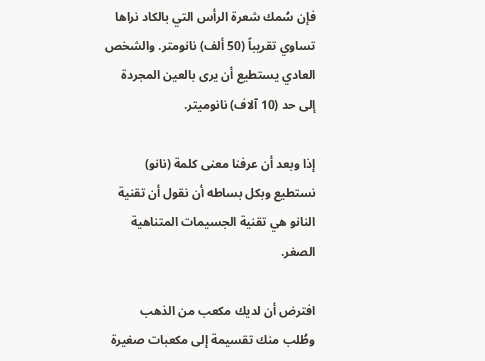فإن سُمك شعرة الرأس التي بالكاد نراها تساوي تقريباً (50 ألف) نانومتر. والشخص العادي يستطيع أن يرى بالعين المجردة إلى حد (10 آلاف) نانوميتر.

إذا وبعد أن عرفنا معنى كلمة (نانو) نستطيع وبكل بساطه أن نقول أن تقنية النانو هي تقنية الجسيمات المتناهية الصغر.

افترض أن لديك مكعب من الذهب وطُلب منك تقسيمة إلى مكعبات صغيرة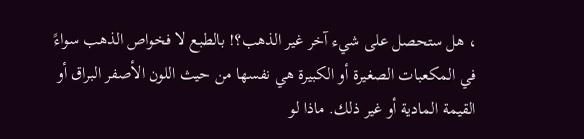، هل ستحصل على شيء آخر غير الذهب؟! بالطبع لا فخواص الذهب سواءً في المكعبات الصغيرة أو الكبيرة هي نفسها من حيث اللون الأصفر البراق أو القيمة المادية أو غير ذلك. ماذا لو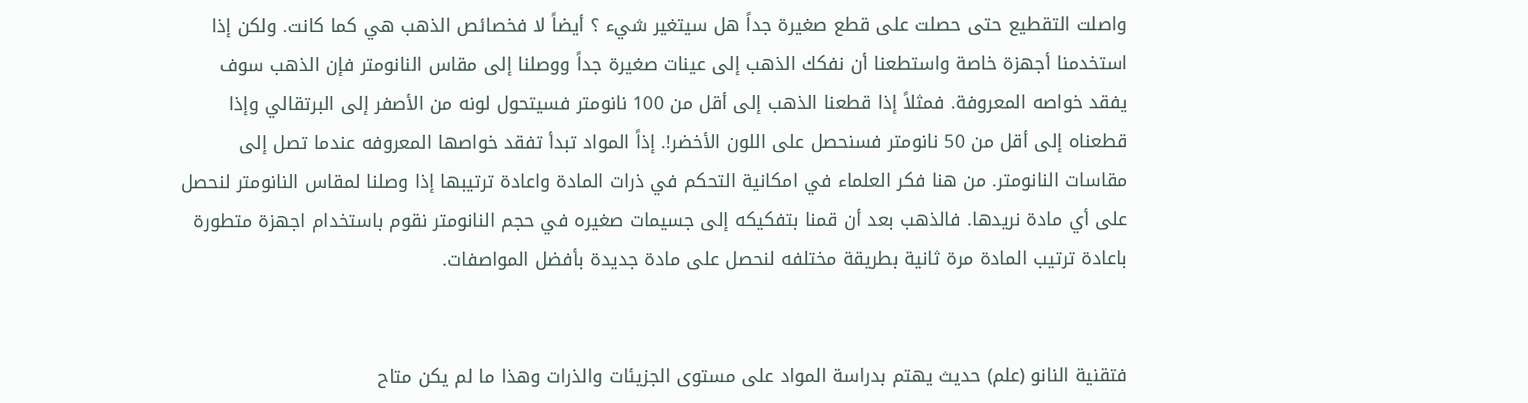واصلت التقطيع حتى حصلت على قطع صغيرة جداً هل سيتغير شيء ؟ أيضاً لا فخصائص الذهب هي كما كانت. ولكن إذا استخدمنا أجهزة خاصة واستطعنا أن نفكك الذهب إلى عينات صغيرة جداً ووصلنا إلى مقاس النانومتر فإن الذهب سوف يفقد خواصه المعروفة. فمثلاً إذا قطعنا الذهب إلى أقل من 100 نانومتر فسيتحول لونه من الأصفر إلى البرتقالي وإذا قطعناه إلى أقل من 50 نانومتر فسنحصل على اللون الأخضر!. إذاً المواد تبدأ تفقد خواصها المعروفه عندما تصل إلى مقاسات النانومتر. من هنا فكر العلماء في امكانية التحكم في ذرات المادة واعادة ترتيبها إذا وصلنا لمقاس النانومتر لنحصل على أي مادة نريدها. فالذهب بعد أن قمنا بتفكيكه إلى جسيمات صغيره في حجم النانومتر نقوم باستخدام اجهزة متطورة باعادة ترتيب المادة مرة ثانية بطريقة مختلفه لنحصل على مادة جديدة بأفضل المواصفات.


فتقنية النانو (علم) حديث يهتم بدراسة المواد على مستوى الجزيئات والذرات وهذا ما لم يكن متاح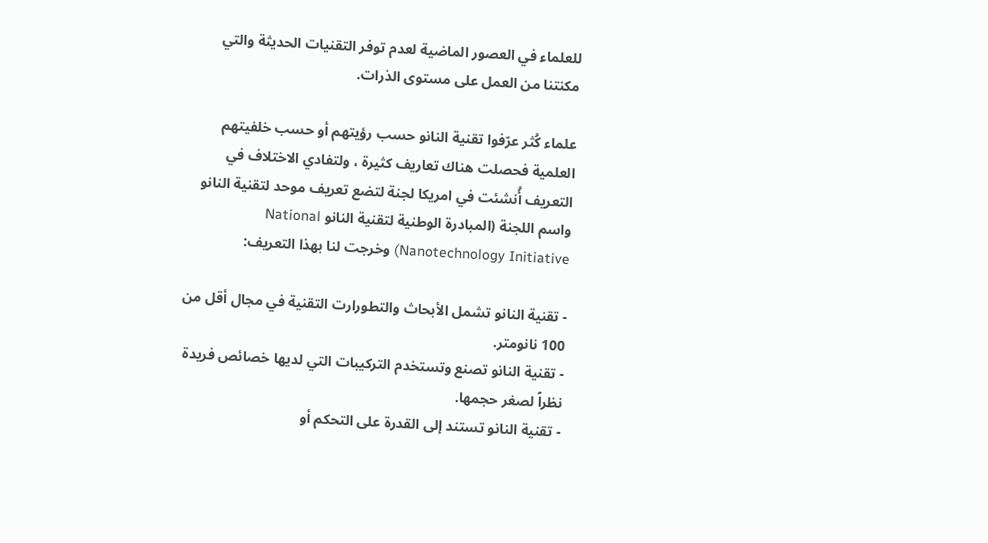للعلماء في العصور الماضية لعدم توفر التقنيات الحديثة والتي مكنتنا من العمل على مستوى الذرات.

علماء كُثر عرّفوا تقنية النانو حسب رؤيتهم أو حسب خلفيتهم العلمية فحصلت هناك تعاريف كثيرة ، ولتفادي الاختلاف في التعريف أُنشئت في امريكا لجنة لتضع تعريف موحد لتقنية النانو واسم اللجنة (المبادرة الوطنية لتقنية النانو National Nanotechnology Initiative) وخرجت لنا بهذا التعريف:

- تقنية النانو تشمل الأبحاث والتطورارت التقنية في مجال أقل من 100 نانومتر.
- تقنية النانو تصنع وتستخدم التركيبات التي لديها خصائص فريدة نظراً لصغر حجمها.
- تقنية النانو تستند إلى القدرة على التحكم أو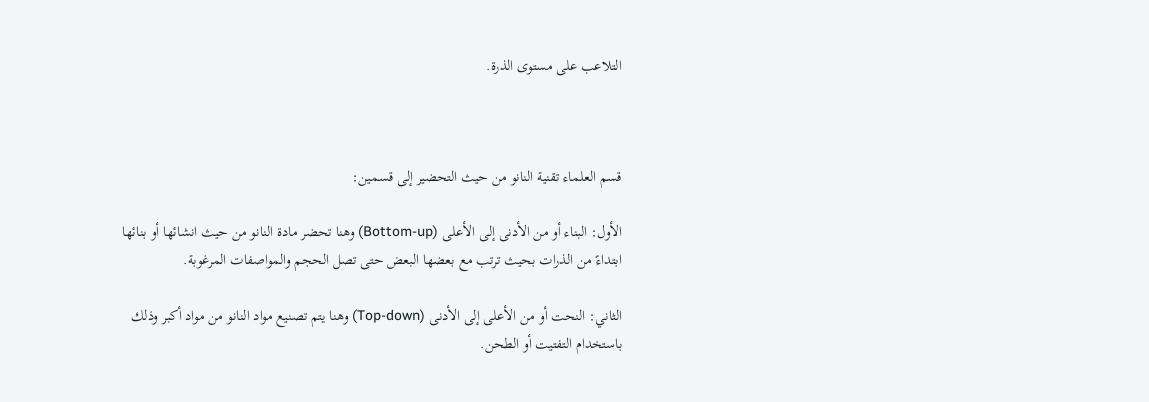التلاعب على مستوى الذرة.



قسم العلماء تقنية النانو من حيث التحضير إلى قسمين:

الأول: البناء أو من الأدنى إلى الأعلى (Bottom-up) وهنا تحضر مادة النانو من حيث انشائها أو بنائها ابتداءً من الذرات بحيث ترتب مع بعضها البعض حتى تصل الحجم والمواصفات المرغوبة.

الثاني: النحت أو من الأعلى إلى الأدنى (Top-down) وهنا يتم تصنيع مواد النانو من مواد أكبر وذلك باستخدام التفتيت أو الطحن.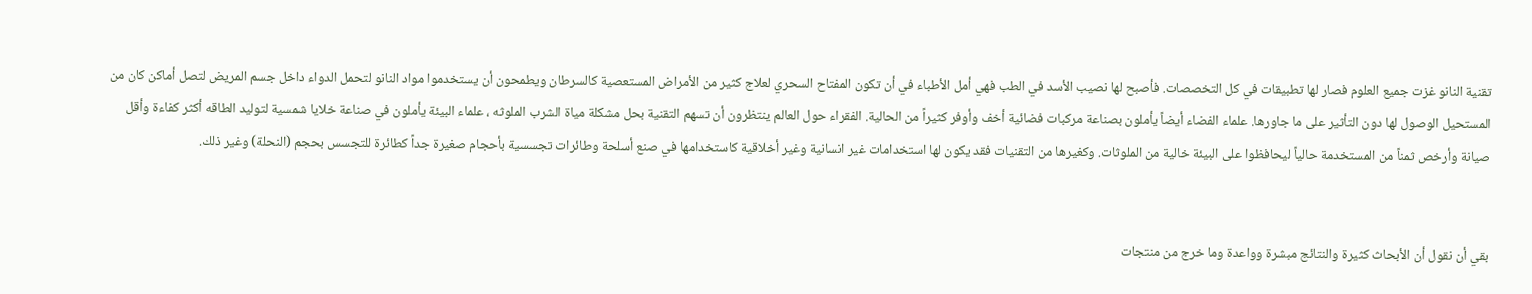تقنية النانو غزت جميع العلوم فصار لها تطبيقات في كل التخصصات. فأصبح لها نصيب الأسد في الطب فهي أمل الأطباء في أن تكون المفتاح السحري لعلاج كثير من الأمراض المستعصية كالسرطان ويطمحون أن يستخدموا مواد النانو لتحمل الدواء داخل جسم المريض لتصل أماكن كان من المستحيل الوصول لها دون التأثير على ما جاورها. علماء الفضاء أيضاً يأملون بصناعة مركبات فضائية أخف وأوفر كثيراً من الحالية. الفقراء حول العالم ينتظرون أن تسهم التقنية بحل مشكلة مياة الشرب الملوثه ، علماء البيئة يأملون في صناعة خلايا شمسية لتوليد الطاقه أكثر كفاءة وأقل صيانة وأرخص ثمناً من المستخدمة حالياً ليحافظوا على البيئة خالية من الملوثات. وكغيرها من التقنيات فقد يكون لها استخدامات غير انسانية وغير أخلاقية كاستخدامها في صنع أسلحة وطائرات تجسسية بأحجام صغيرة جداً كطائرة للتجسس بحجم (النحلة) وغير ذلك.


بقي أن نقول أن الأبحاث كثيرة والنتائج مبشرة وواعدة وما خرج من منتجات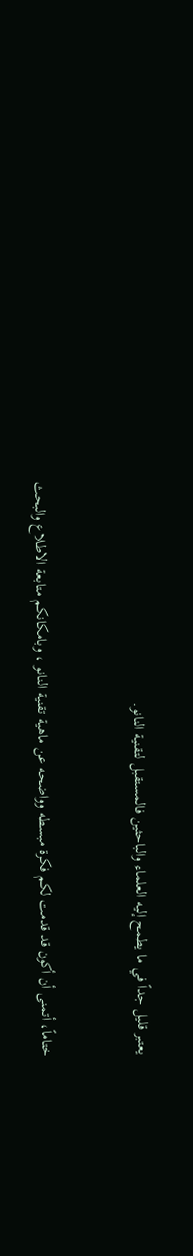يعتبر قليل جداً في ما يطمح إليه العلماء والباحثين فالمستقبل لتقنية النانو.


ختاماً، أتمنى أن أكون قد قدمت لكم فكرة مبسطه وواضحه عن ماهية تقنية النانو ، وبامكانكم متابعة الاطلاع والبحث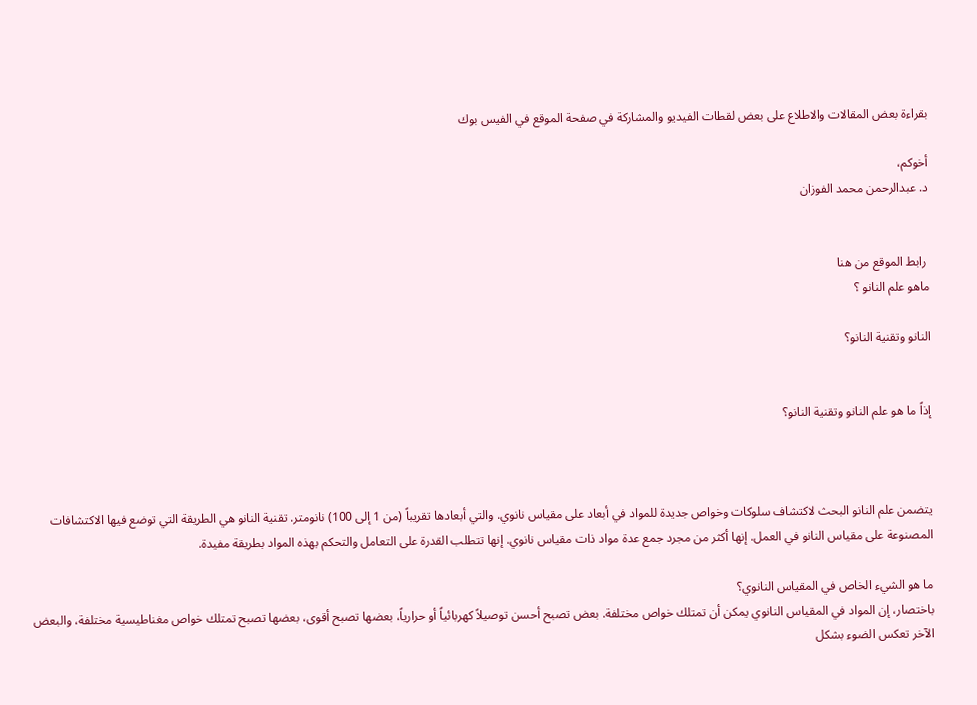بقراءة بعض المقالات والاطلاع على بعض لقطات الفيديو والمشاركة في صفحة الموقع في الفيس بوك

أخوكم،
د. عبدالرحمن محمد الفوزان


 رابط الموقع من هنا
ماهو علم النانو ؟

النانو وتقنية النانو؟


إذاً ما هو علم النانو وتقنية النانو؟



يتضمن علم النانو البحث لاكتشاف سلوكات وخواص جديدة للمواد في أبعاد على مقياس نانوي. والتي أبعادها تقريباً (من 1 إلى 100) نانومتر. تقنية النانو هي الطريقة التي توضع فيها الاكتشافات المصنوعة على مقياس النانو في العمل. إنها أكثر من مجرد جمع عدة مواد ذات مقياس نانوي. إنها تتطلب القدرة على التعامل والتحكم بهذه المواد بطريقة مفيدة.

ما هو الشيء الخاص في المقياس النانوي؟
باختصار، إن المواد في المقياس النانوي يمكن أن تمتلك خواص مختلفة. بعض تصبح أحسن توصيلاً كهربائياً أو حرارياً، بعضها تصبح أقوى، بعضها تصبح تمتلك خواص مغناطيسية مختلفة، والبعض الآخر تعكس الضوء بشكل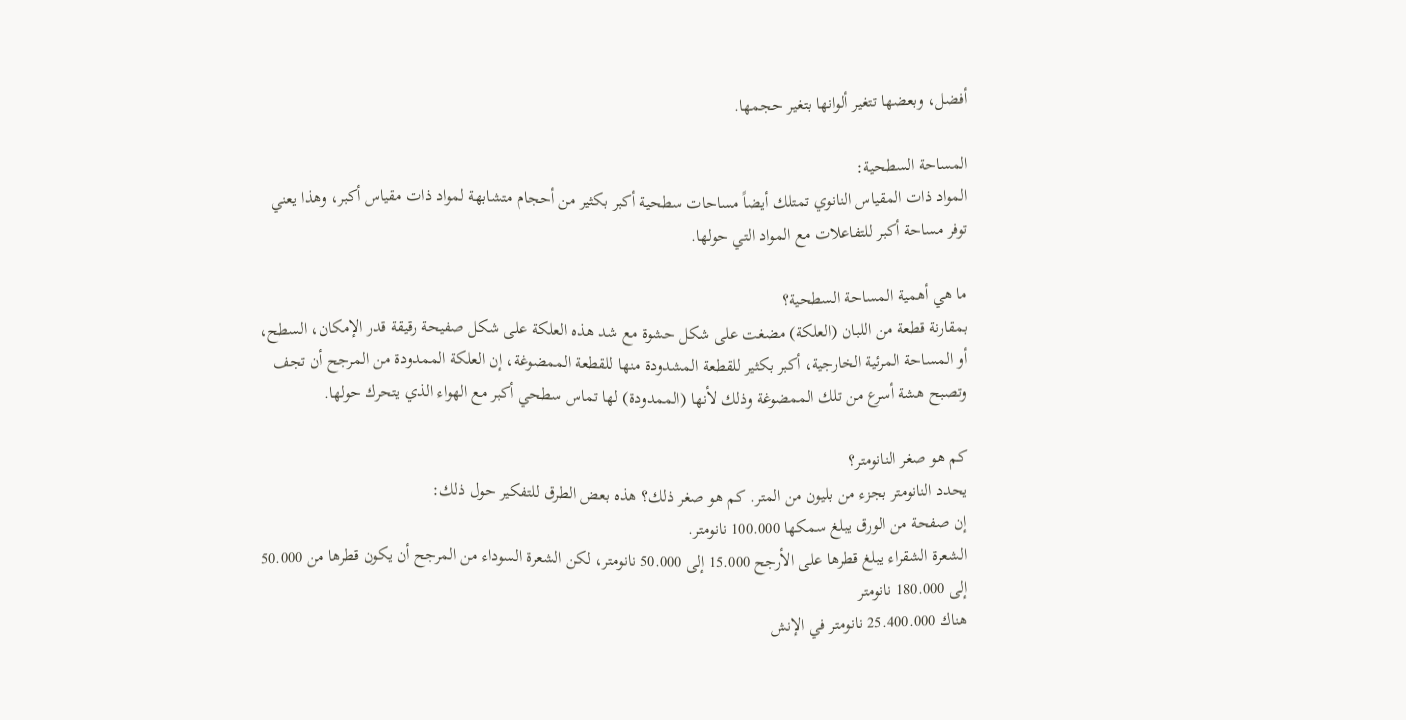أفضل، وبعضها تتغير ألوانها بتغير حجمها.

المساحة السطحية:
المواد ذات المقياس النانوي تمتلك أيضاً مساحات سطحية أكبر بكثير من أحجام متشابهة لمواد ذات مقياس أكبر، وهذا يعني توفر مساحة أكبر للتفاعلات مع المواد التي حولها.

ما هي أهمية المساحة السطحية؟
بمقارنة قطعة من اللبان (العلكة) مضغت على شكل حشوة مع شد هذه العلكة على شكل صفيحة رقيقة قدر الإمكان، السطح، أو المساحة المرئية الخارجية، أكبر بكثير للقطعة المشدودة منها للقطعة الممضوغة، إن العلكة الممدودة من المرجح أن تجف وتصبح هشة أسرع من تلك الممضوغة وذلك لأنها (الممدودة) لها تماس سطحي أكبر مع الهواء الذي يتحرك حولها.

كم هو صغر النانومتر؟
يحدد النانومتر بجزء من بليون من المتر. كم هو صغر ذلك؟ هذه بعض الطرق للتفكير حول ذلك:
إن صفحة من الورق يبلغ سمكها 100.000 نانومتر.
الشعرة الشقراء يبلغ قطرها على الأرجح 15.000 إلى 50.000 نانومتر، لكن الشعرة السوداء من المرجح أن يكون قطرها من 50.000 إلى 180.000 نانومتر
هناك 25.400.000 نانومتر في الإنش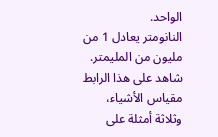الواحد.
النانومتر يعادل 1 من مليون من المليمتر.
شاهد على هذا الرابط مقياس الأشياء، وثلاثة أمثلة على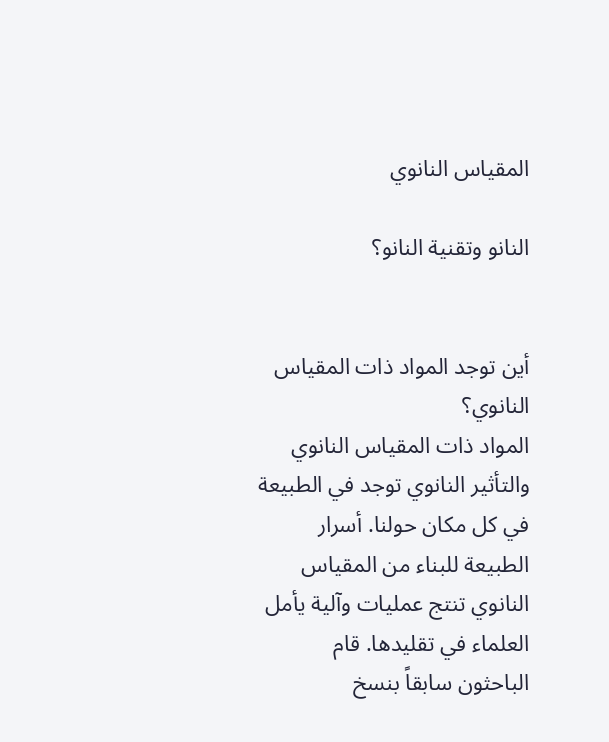المقياس النانوي

النانو وتقنية النانو؟


أين توجد المواد ذات المقياس النانوي؟
المواد ذات المقياس النانوي والتأثير النانوي توجد في الطبيعة في كل مكان حولنا. أسرار الطبيعة للبناء من المقياس النانوي تنتج عمليات وآلية يأمل العلماء في تقليدها. قام الباحثون سابقاً بنسخ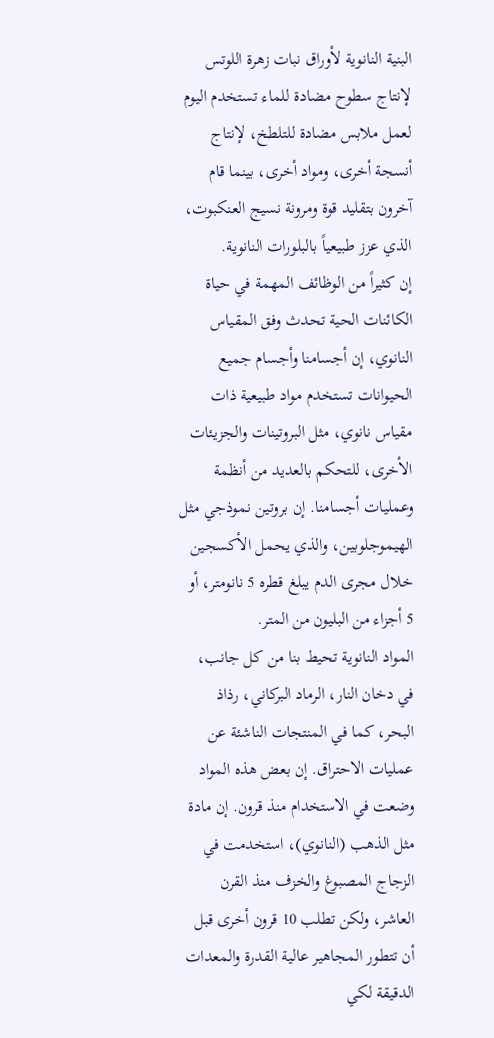البنية النانوية لأوراق نبات زهرة اللوتس لإنتاج سطوح مضادة للماء تستخدم اليوم لعمل ملابس مضادة للتلطخ، لإنتاج أنسجة أخرى، ومواد أخرى، بينما قام آخرون بتقليد قوة ومرونة نسيج العنكبوت، الذي عزز طبيعياً بالبلورات النانوية.
إن كثيراً من الوظائف المهمة في حياة الكائنات الحية تحدث وفق المقياس النانوي، إن أجسامنا وأجسام جميع الحيوانات تستخدم مواد طبيعية ذات مقياس نانوي، مثل البروتينات والجزيئات الأخرى، للتحكم بالعديد من أنظمة وعمليات أجسامنا. إن بروتين نموذجي مثل الهيموجلوبين، والذي يحمل الأكسجين خلال مجرى الدم يبلغ قطره 5 نانومتر، أو 5 أجزاء من البليون من المتر.
المواد النانوية تحيط بنا من كل جانب، في دخان النار، الرماد البركاني، رذاذ البحر، كما في المنتجات الناشئة عن عمليات الاحتراق. إن بعض هذه المواد وضعت في الاستخدام منذ قرون. إن مادة مثل الذهب (النانوي)، استخدمت في الزجاج المصبوغ والخزف منذ القرن العاشر، ولكن تطلب 10 قرون أخرى قبل أن تتطور المجاهير عالية القدرة والمعدات الدقيقة لكي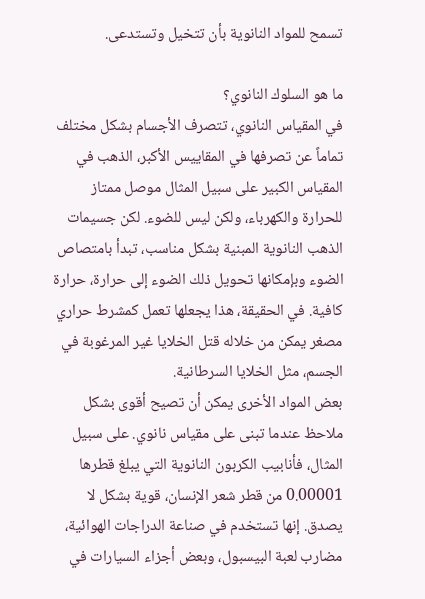تسمح للمواد النانوية بأن تتخيل وتستدعى.

ما هو السلوك النانوي؟
في المقياس النانوي، تتصرف الأجسام بشكل مختلف تماماً عن تصرفها في المقاييس الأكبر، الذهب في المقياس الكبير على سبيل المثال موصل ممتاز للحرارة والكهرباء، ولكن ليس للضوء. لكن جسيمات الذهب النانوية المبنية بشكل مناسب، تبدأ بامتصاص الضوء وبإمكانها تحويل ذلك الضوء إلى حرارة، حرارة كافية. في الحقيقة، هذا يجعلها تعمل كمشرط حراري مصغر يمكن من خلاله قتل الخلايا غير المرغوبة في الجسم، مثل الخلايا السرطانية.
بعض المواد الأخرى يمكن أن تصيح أقوى بشكل ملاحظ عندما تبنى على مقياس نانوي. على سبيل المثال، فأنابيب الكربون النانوية التي يبلغ قطرها 0.00001 من قطر شعر الإنسان، قوية بشكل لا يصدق. إنها تستخدم في صناعة الدراجات الهوائية، مضارب لعبة البيسبول، وبعض أجزاء السيارات في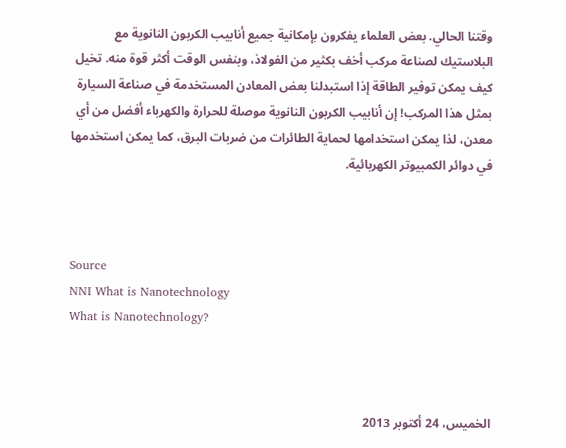وقتنا الحالي. بعض العلماء يفكرون بإمكانية جميع أنابيب الكربون النانوية مع البلاستيك لصناعة مركب أخف بكثير من الفولاذ، وبنفس الوقت أكثر قوة منه. تخيل كيف يمكن توفير الطاقة إذا استبدلنا بعض المعادن المستخدمة في صناعة السيارة بمثل هذا المركب! إن أنابيب الكربون النانوية موصلة للحرارة والكهرباء أفضل من أي معدن، لذا يمكن استخدامها لحماية الطائرات من ضربات البرق، كما يمكن استخدمها في دوائر الكمبيوتر الكهربائية.



Source
NNI What is Nanotechnology
What is Nanotechnology?



الخميس، 24 أكتوبر 2013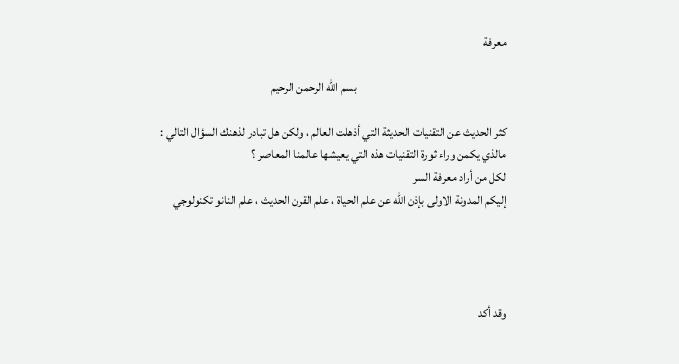معرفة

                                                              بسم الله الرحمن الرحيم

كثر الحديث عن التقنيات الحديثة التي أذهلت العالم ، ولكن هل تبادر لذهنك السؤال التالي :
مالذي يكمن وراء ثورة التقنيات هذه التي يعيشها عالمنا المعاصر ؟
لكل من أراد معرفة السر
إليكم المدونة الاولى بإذن الله عن علم الحياة ، علم القرن الحديث ، علم النانو تكنولوجي




وقد أكد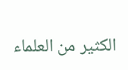الكثير من العلماء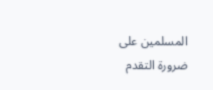المسلمين على ضرورة التقدم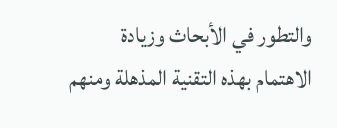والتطور في الأبحاث وزيادة الاهتمام بهذه التقنية المذهلة ومنهم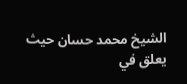الشيخ محمد حسان حيث يعلق في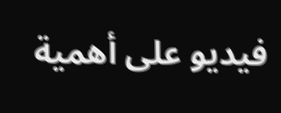فيديو على أهمية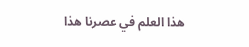هذا العلم في عصرنا هذا